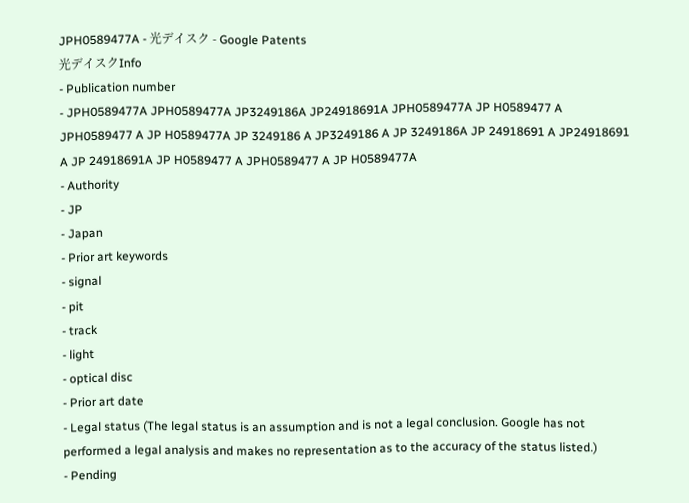JPH0589477A - 光デイスク - Google Patents
光デイスクInfo
- Publication number
- JPH0589477A JPH0589477A JP3249186A JP24918691A JPH0589477A JP H0589477 A JPH0589477 A JP H0589477A JP 3249186 A JP3249186 A JP 3249186A JP 24918691 A JP24918691 A JP 24918691A JP H0589477 A JPH0589477 A JP H0589477A
- Authority
- JP
- Japan
- Prior art keywords
- signal
- pit
- track
- light
- optical disc
- Prior art date
- Legal status (The legal status is an assumption and is not a legal conclusion. Google has not performed a legal analysis and makes no representation as to the accuracy of the status listed.)
- Pending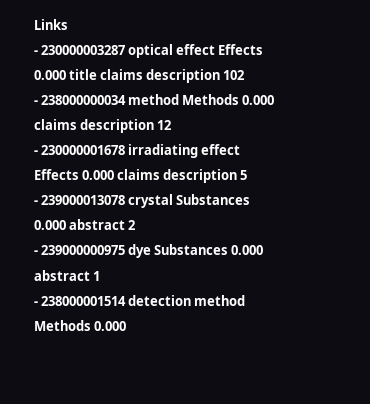Links
- 230000003287 optical effect Effects 0.000 title claims description 102
- 238000000034 method Methods 0.000 claims description 12
- 230000001678 irradiating effect Effects 0.000 claims description 5
- 239000013078 crystal Substances 0.000 abstract 2
- 239000000975 dye Substances 0.000 abstract 1
- 238000001514 detection method Methods 0.000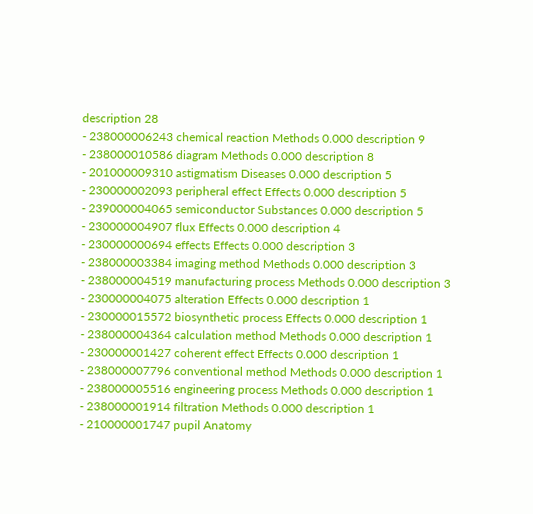description 28
- 238000006243 chemical reaction Methods 0.000 description 9
- 238000010586 diagram Methods 0.000 description 8
- 201000009310 astigmatism Diseases 0.000 description 5
- 230000002093 peripheral effect Effects 0.000 description 5
- 239000004065 semiconductor Substances 0.000 description 5
- 230000004907 flux Effects 0.000 description 4
- 230000000694 effects Effects 0.000 description 3
- 238000003384 imaging method Methods 0.000 description 3
- 238000004519 manufacturing process Methods 0.000 description 3
- 230000004075 alteration Effects 0.000 description 1
- 230000015572 biosynthetic process Effects 0.000 description 1
- 238000004364 calculation method Methods 0.000 description 1
- 230000001427 coherent effect Effects 0.000 description 1
- 238000007796 conventional method Methods 0.000 description 1
- 238000005516 engineering process Methods 0.000 description 1
- 238000001914 filtration Methods 0.000 description 1
- 210000001747 pupil Anatomy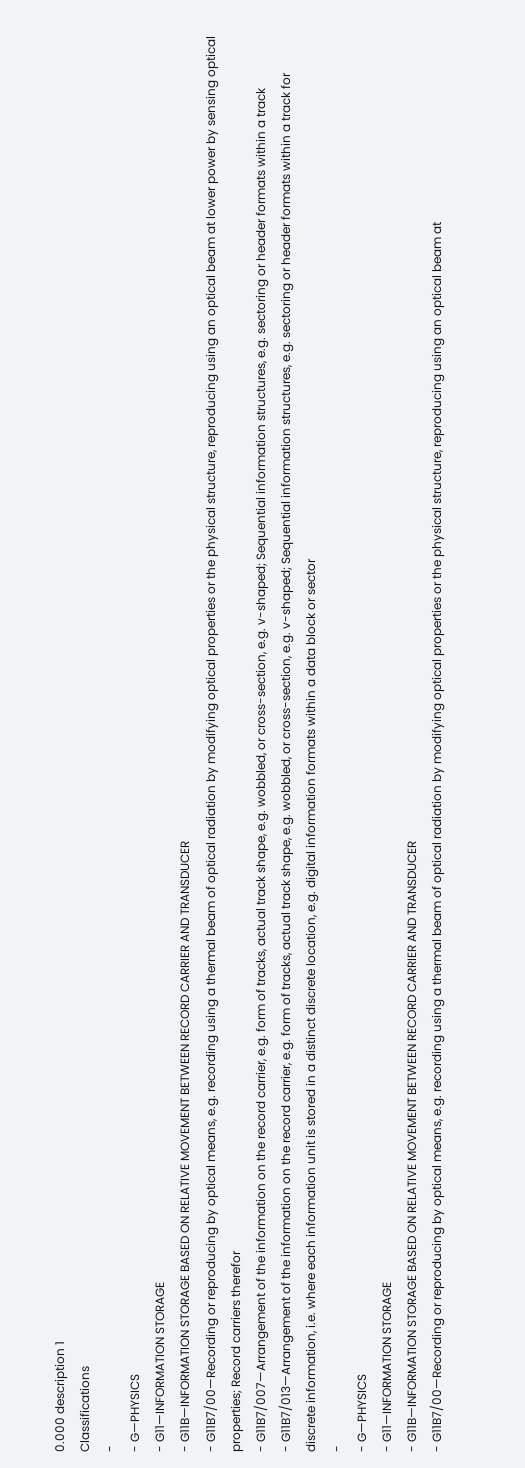0.000 description 1
Classifications
-
- G—PHYSICS
- G11—INFORMATION STORAGE
- G11B—INFORMATION STORAGE BASED ON RELATIVE MOVEMENT BETWEEN RECORD CARRIER AND TRANSDUCER
- G11B7/00—Recording or reproducing by optical means, e.g. recording using a thermal beam of optical radiation by modifying optical properties or the physical structure, reproducing using an optical beam at lower power by sensing optical properties; Record carriers therefor
- G11B7/007—Arrangement of the information on the record carrier, e.g. form of tracks, actual track shape, e.g. wobbled, or cross-section, e.g. v-shaped; Sequential information structures, e.g. sectoring or header formats within a track
- G11B7/013—Arrangement of the information on the record carrier, e.g. form of tracks, actual track shape, e.g. wobbled, or cross-section, e.g. v-shaped; Sequential information structures, e.g. sectoring or header formats within a track for discrete information, i.e. where each information unit is stored in a distinct discrete location, e.g. digital information formats within a data block or sector
-
- G—PHYSICS
- G11—INFORMATION STORAGE
- G11B—INFORMATION STORAGE BASED ON RELATIVE MOVEMENT BETWEEN RECORD CARRIER AND TRANSDUCER
- G11B7/00—Recording or reproducing by optical means, e.g. recording using a thermal beam of optical radiation by modifying optical properties or the physical structure, reproducing using an optical beam at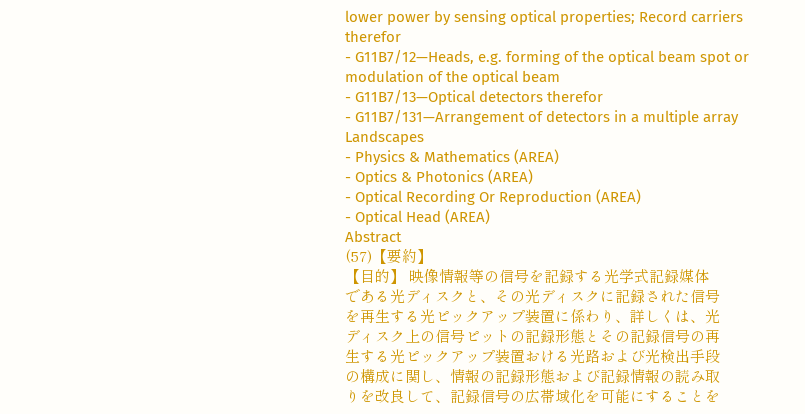lower power by sensing optical properties; Record carriers therefor
- G11B7/12—Heads, e.g. forming of the optical beam spot or modulation of the optical beam
- G11B7/13—Optical detectors therefor
- G11B7/131—Arrangement of detectors in a multiple array
Landscapes
- Physics & Mathematics (AREA)
- Optics & Photonics (AREA)
- Optical Recording Or Reproduction (AREA)
- Optical Head (AREA)
Abstract
(57)【要約】
【目的】 映像情報等の信号を記録する光学式記録媒体
である光ディスクと、その光ディスクに記録された信号
を再生する光ピックアップ装置に係わり、詳しくは、光
ディスク上の信号ピットの記録形態とその記録信号の再
生する光ピックアップ装置おける光路および光検出手段
の構成に関し、情報の記録形態および記録情報の読み取
りを改良して、記録信号の広帯域化を可能にすることを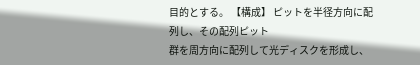目的とする。 【構成】 ピットを半径方向に配列し、その配列ピット
群を周方向に配列して光ディスクを形成し、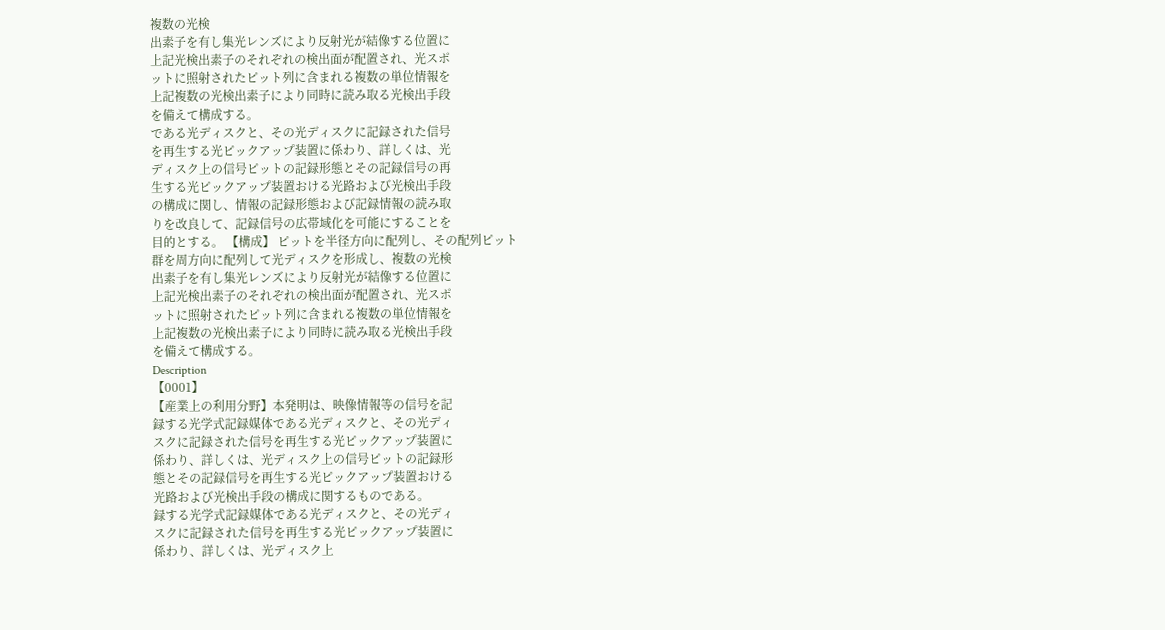複数の光検
出素子を有し集光レンズにより反射光が結像する位置に
上記光検出素子のそれぞれの検出面が配置され、光スポ
ットに照射されたピット列に含まれる複数の単位情報を
上記複数の光検出素子により同時に読み取る光検出手段
を備えて構成する。
である光ディスクと、その光ディスクに記録された信号
を再生する光ピックアップ装置に係わり、詳しくは、光
ディスク上の信号ピットの記録形態とその記録信号の再
生する光ピックアップ装置おける光路および光検出手段
の構成に関し、情報の記録形態および記録情報の読み取
りを改良して、記録信号の広帯域化を可能にすることを
目的とする。 【構成】 ピットを半径方向に配列し、その配列ピット
群を周方向に配列して光ディスクを形成し、複数の光検
出素子を有し集光レンズにより反射光が結像する位置に
上記光検出素子のそれぞれの検出面が配置され、光スポ
ットに照射されたピット列に含まれる複数の単位情報を
上記複数の光検出素子により同時に読み取る光検出手段
を備えて構成する。
Description
【0001】
【産業上の利用分野】本発明は、映像情報等の信号を記
録する光学式記録媒体である光ディスクと、その光ディ
スクに記録された信号を再生する光ピックアップ装置に
係わり、詳しくは、光ディスク上の信号ピットの記録形
態とその記録信号を再生する光ピックアップ装置おける
光路および光検出手段の構成に関するものである。
録する光学式記録媒体である光ディスクと、その光ディ
スクに記録された信号を再生する光ピックアップ装置に
係わり、詳しくは、光ディスク上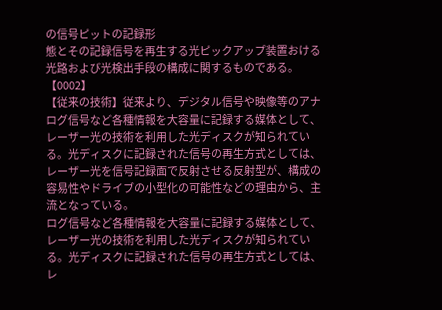の信号ピットの記録形
態とその記録信号を再生する光ピックアップ装置おける
光路および光検出手段の構成に関するものである。
【0002】
【従来の技術】従来より、デジタル信号や映像等のアナ
ログ信号など各種情報を大容量に記録する媒体として、
レーザー光の技術を利用した光ディスクが知られてい
る。光ディスクに記録された信号の再生方式としては、
レーザー光を信号記録面で反射させる反射型が、構成の
容易性やドライブの小型化の可能性などの理由から、主
流となっている。
ログ信号など各種情報を大容量に記録する媒体として、
レーザー光の技術を利用した光ディスクが知られてい
る。光ディスクに記録された信号の再生方式としては、
レ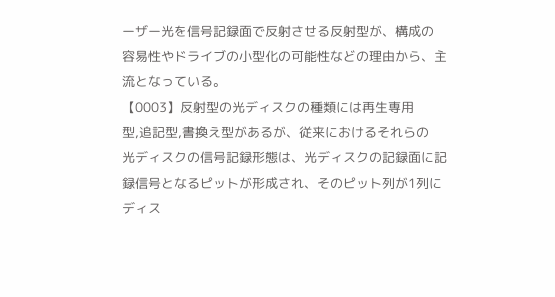ーザー光を信号記録面で反射させる反射型が、構成の
容易性やドライブの小型化の可能性などの理由から、主
流となっている。
【0003】反射型の光ディスクの種類には再生専用
型,追記型,書換え型があるが、従来におけるそれらの
光ディスクの信号記録形態は、光ディスクの記録面に記
録信号となるピットが形成され、そのピット列が1列に
ディス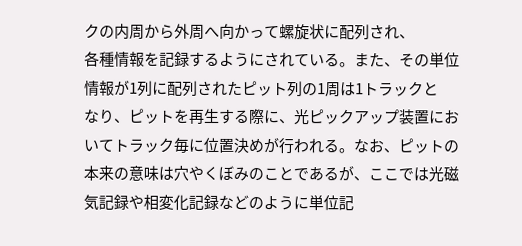クの内周から外周へ向かって螺旋状に配列され、
各種情報を記録するようにされている。また、その単位
情報が1列に配列されたピット列の1周は1トラックと
なり、ピットを再生する際に、光ピックアップ装置にお
いてトラック毎に位置決めが行われる。なお、ピットの
本来の意味は穴やくぼみのことであるが、ここでは光磁
気記録や相変化記録などのように単位記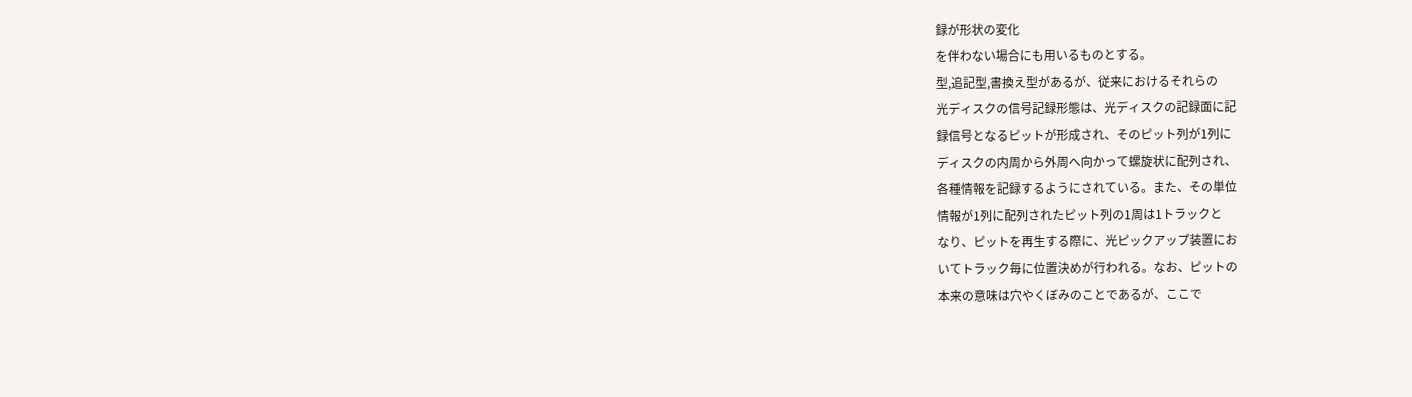録が形状の変化
を伴わない場合にも用いるものとする。
型,追記型,書換え型があるが、従来におけるそれらの
光ディスクの信号記録形態は、光ディスクの記録面に記
録信号となるピットが形成され、そのピット列が1列に
ディスクの内周から外周へ向かって螺旋状に配列され、
各種情報を記録するようにされている。また、その単位
情報が1列に配列されたピット列の1周は1トラックと
なり、ピットを再生する際に、光ピックアップ装置にお
いてトラック毎に位置決めが行われる。なお、ピットの
本来の意味は穴やくぼみのことであるが、ここで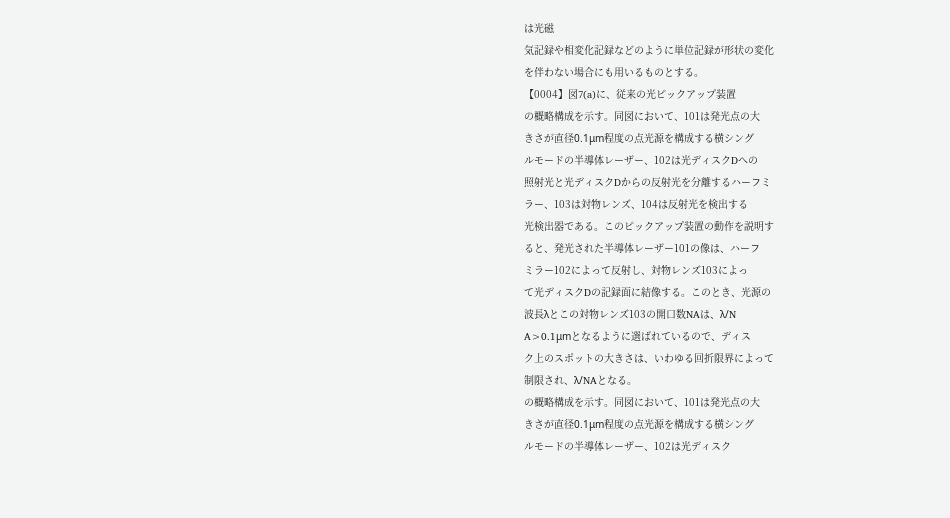は光磁
気記録や相変化記録などのように単位記録が形状の変化
を伴わない場合にも用いるものとする。
【0004】図7(a)に、従来の光ピックアップ装置
の概略構成を示す。同図において、101は発光点の大
きさが直径0.1μm程度の点光源を構成する横シング
ルモードの半導体レーザー、102は光ディスクDへの
照射光と光ディスクDからの反射光を分離するハーフミ
ラー、103は対物レンズ、104は反射光を検出する
光検出器である。このピックアップ装置の動作を説明す
ると、発光された半導体レーザー101の像は、ハーフ
ミラー102によって反射し、対物レンズ103によっ
て光ディスクDの記録面に結像する。このとき、光源の
波長λとこの対物レンズ103の開口数NAは、λ/N
A>0.1μmとなるように選ばれているので、ディス
ク上のスポットの大きさは、いわゆる回折限界によって
制限され、λ/NAとなる。
の概略構成を示す。同図において、101は発光点の大
きさが直径0.1μm程度の点光源を構成する横シング
ルモードの半導体レーザー、102は光ディスク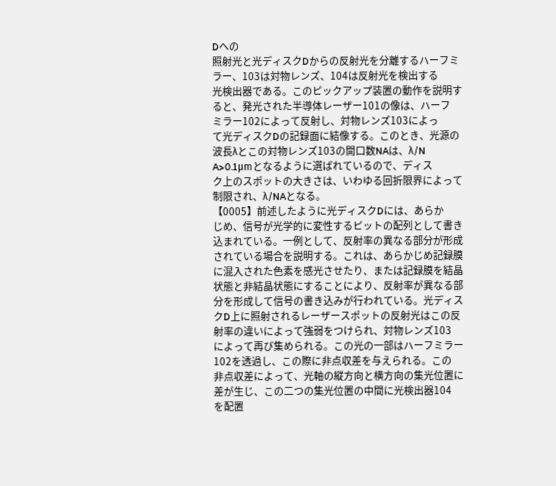Dへの
照射光と光ディスクDからの反射光を分離するハーフミ
ラー、103は対物レンズ、104は反射光を検出する
光検出器である。このピックアップ装置の動作を説明す
ると、発光された半導体レーザー101の像は、ハーフ
ミラー102によって反射し、対物レンズ103によっ
て光ディスクDの記録面に結像する。このとき、光源の
波長λとこの対物レンズ103の開口数NAは、λ/N
A>0.1μmとなるように選ばれているので、ディス
ク上のスポットの大きさは、いわゆる回折限界によって
制限され、λ/NAとなる。
【0005】前述したように光ディスクDには、あらか
じめ、信号が光学的に変性するピットの配列として書き
込まれている。一例として、反射率の異なる部分が形成
されている場合を説明する。これは、あらかじめ記録膜
に混入された色素を感光させたり、または記録膜を結晶
状態と非結晶状態にすることにより、反射率が異なる部
分を形成して信号の書き込みが行われている。光ディス
クD上に照射されるレーザースポットの反射光はこの反
射率の違いによって強弱をつけられ、対物レンズ103
によって再び集められる。この光の一部はハーフミラー
102を透過し、この際に非点収差を与えられる。この
非点収差によって、光軸の縦方向と横方向の集光位置に
差が生じ、この二つの集光位置の中間に光検出器104
を配置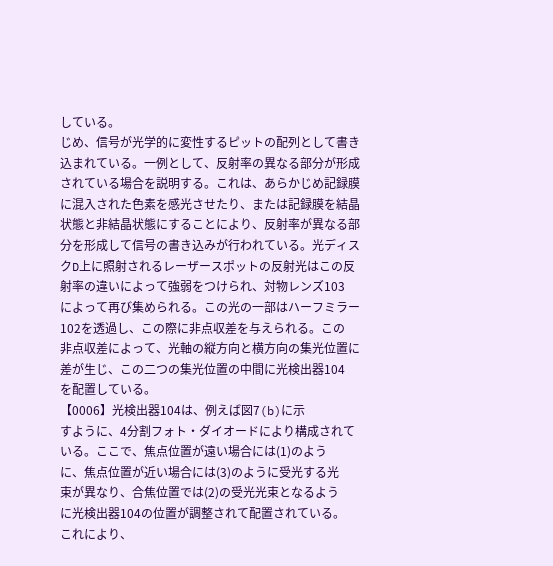している。
じめ、信号が光学的に変性するピットの配列として書き
込まれている。一例として、反射率の異なる部分が形成
されている場合を説明する。これは、あらかじめ記録膜
に混入された色素を感光させたり、または記録膜を結晶
状態と非結晶状態にすることにより、反射率が異なる部
分を形成して信号の書き込みが行われている。光ディス
クD上に照射されるレーザースポットの反射光はこの反
射率の違いによって強弱をつけられ、対物レンズ103
によって再び集められる。この光の一部はハーフミラー
102を透過し、この際に非点収差を与えられる。この
非点収差によって、光軸の縦方向と横方向の集光位置に
差が生じ、この二つの集光位置の中間に光検出器104
を配置している。
【0006】光検出器104は、例えば図7(b)に示
すように、4分割フォト・ダイオードにより構成されて
いる。ここで、焦点位置が遠い場合には(1)のよう
に、焦点位置が近い場合には(3)のように受光する光
束が異なり、合焦位置では(2)の受光光束となるよう
に光検出器104の位置が調整されて配置されている。
これにより、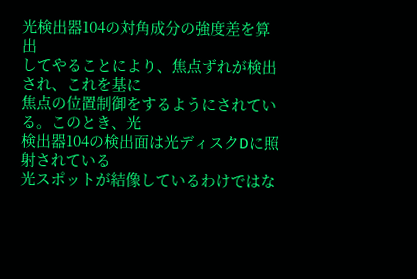光検出器104の対角成分の強度差を算出
してやることにより、焦点ずれが検出され、これを基に
焦点の位置制御をするようにされている。このとき、光
検出器104の検出面は光ディスクDに照射されている
光スポットが結像しているわけではな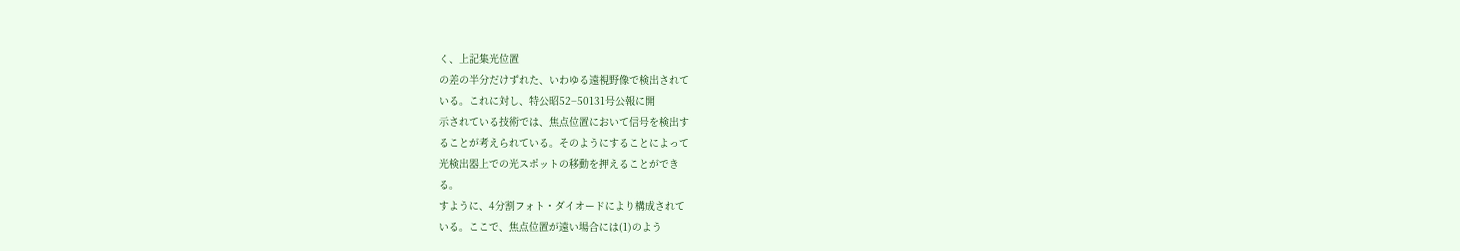く、上記集光位置
の差の半分だけずれた、いわゆる遠視野像で検出されて
いる。これに対し、特公昭52−50131号公報に開
示されている技術では、焦点位置において信号を検出す
ることが考えられている。そのようにすることによって
光検出器上での光スポットの移動を押えることができ
る。
すように、4分割フォト・ダイオードにより構成されて
いる。ここで、焦点位置が遠い場合には(1)のよう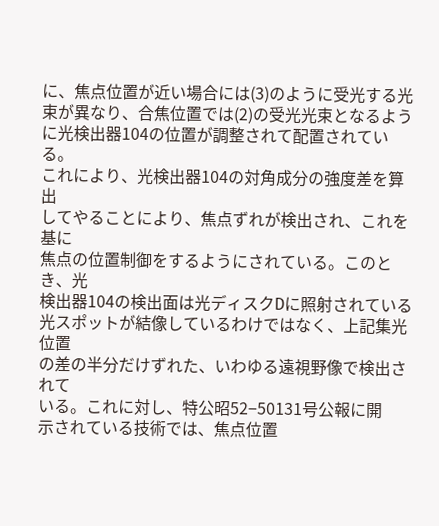に、焦点位置が近い場合には(3)のように受光する光
束が異なり、合焦位置では(2)の受光光束となるよう
に光検出器104の位置が調整されて配置されている。
これにより、光検出器104の対角成分の強度差を算出
してやることにより、焦点ずれが検出され、これを基に
焦点の位置制御をするようにされている。このとき、光
検出器104の検出面は光ディスクDに照射されている
光スポットが結像しているわけではなく、上記集光位置
の差の半分だけずれた、いわゆる遠視野像で検出されて
いる。これに対し、特公昭52−50131号公報に開
示されている技術では、焦点位置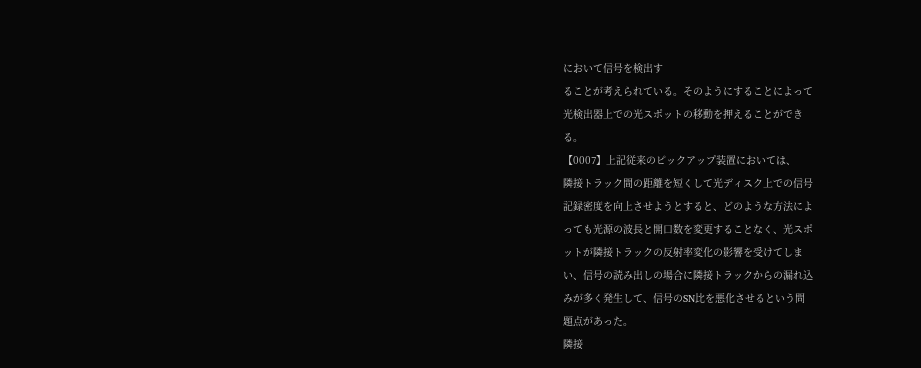において信号を検出す
ることが考えられている。そのようにすることによって
光検出器上での光スポットの移動を押えることができ
る。
【0007】上記従来のピックアップ装置においては、
隣接トラック間の距離を短くして光ディスク上での信号
記録密度を向上させようとすると、どのような方法によ
っても光源の波長と開口数を変更することなく、光スポ
ットが隣接トラックの反射率変化の影響を受けてしま
い、信号の読み出しの場合に隣接トラックからの漏れ込
みが多く発生して、信号のSN比を悪化させるという問
題点があった。
隣接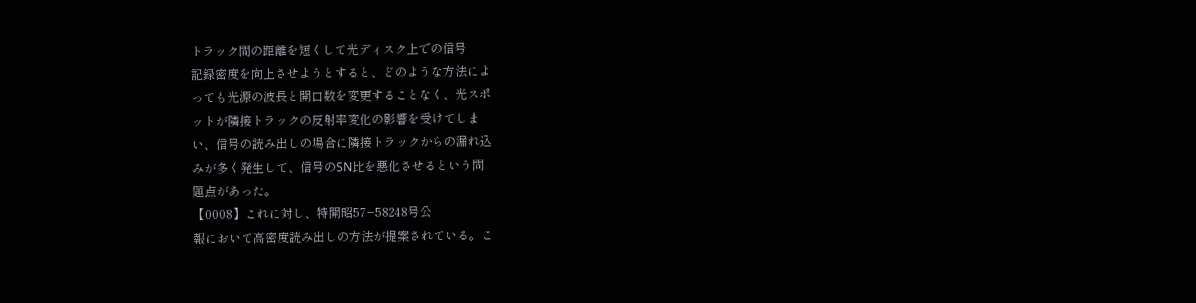トラック間の距離を短くして光ディスク上での信号
記録密度を向上させようとすると、どのような方法によ
っても光源の波長と開口数を変更することなく、光スポ
ットが隣接トラックの反射率変化の影響を受けてしま
い、信号の読み出しの場合に隣接トラックからの漏れ込
みが多く発生して、信号のSN比を悪化させるという問
題点があった。
【0008】これに対し、特開昭57−58248号公
報において高密度読み出しの方法が提案されている。こ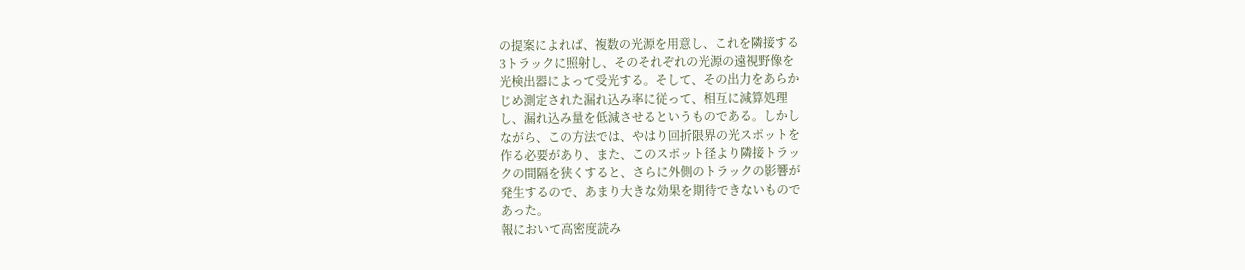の提案によれば、複数の光源を用意し、これを隣接する
3トラックに照射し、そのそれぞれの光源の遠視野像を
光検出器によって受光する。そして、その出力をあらか
じめ測定された漏れ込み率に従って、相互に減算処理
し、漏れ込み量を低減させるというものである。しかし
ながら、この方法では、やはり回折限界の光スポットを
作る必要があり、また、このスポット径より隣接トラッ
クの間隔を狭くすると、さらに外側のトラックの影響が
発生するので、あまり大きな効果を期待できないもので
あった。
報において高密度読み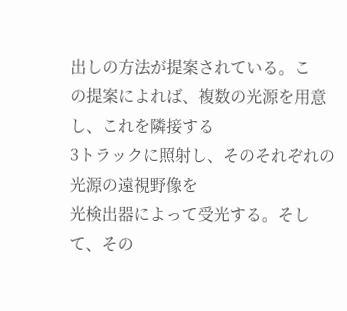出しの方法が提案されている。こ
の提案によれば、複数の光源を用意し、これを隣接する
3トラックに照射し、そのそれぞれの光源の遠視野像を
光検出器によって受光する。そして、その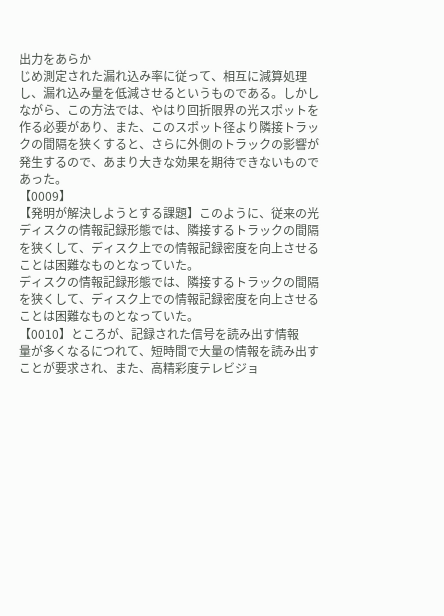出力をあらか
じめ測定された漏れ込み率に従って、相互に減算処理
し、漏れ込み量を低減させるというものである。しかし
ながら、この方法では、やはり回折限界の光スポットを
作る必要があり、また、このスポット径より隣接トラッ
クの間隔を狭くすると、さらに外側のトラックの影響が
発生するので、あまり大きな効果を期待できないもので
あった。
【0009】
【発明が解決しようとする課題】このように、従来の光
ディスクの情報記録形態では、隣接するトラックの間隔
を狭くして、ディスク上での情報記録密度を向上させる
ことは困難なものとなっていた。
ディスクの情報記録形態では、隣接するトラックの間隔
を狭くして、ディスク上での情報記録密度を向上させる
ことは困難なものとなっていた。
【0010】ところが、記録された信号を読み出す情報
量が多くなるにつれて、短時間で大量の情報を読み出す
ことが要求され、また、高精彩度テレビジョ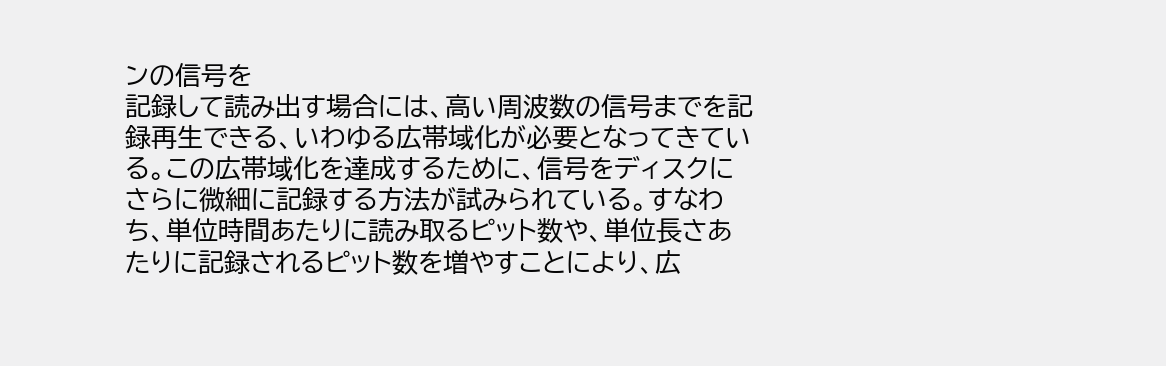ンの信号を
記録して読み出す場合には、高い周波数の信号までを記
録再生できる、いわゆる広帯域化が必要となってきてい
る。この広帯域化を達成するために、信号をディスクに
さらに微細に記録する方法が試みられている。すなわ
ち、単位時間あたりに読み取るピット数や、単位長さあ
たりに記録されるピット数を増やすことにより、広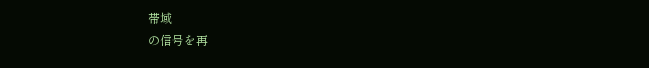帯域
の信号を再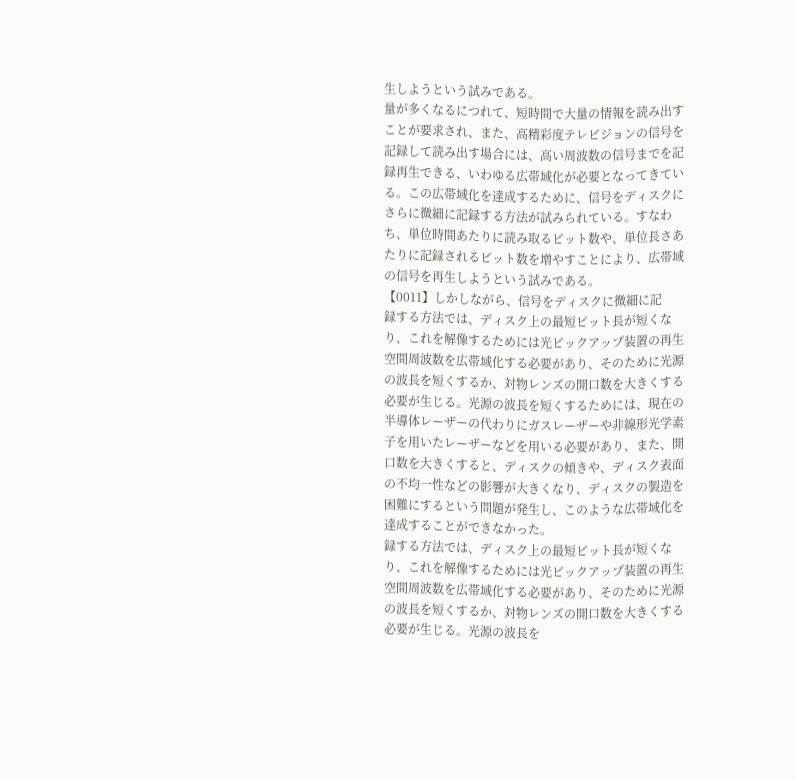生しようという試みである。
量が多くなるにつれて、短時間で大量の情報を読み出す
ことが要求され、また、高精彩度テレビジョンの信号を
記録して読み出す場合には、高い周波数の信号までを記
録再生できる、いわゆる広帯域化が必要となってきてい
る。この広帯域化を達成するために、信号をディスクに
さらに微細に記録する方法が試みられている。すなわ
ち、単位時間あたりに読み取るピット数や、単位長さあ
たりに記録されるピット数を増やすことにより、広帯域
の信号を再生しようという試みである。
【0011】しかしながら、信号をディスクに微細に記
録する方法では、ディスク上の最短ピット長が短くな
り、これを解像するためには光ピックアップ装置の再生
空間周波数を広帯域化する必要があり、そのために光源
の波長を短くするか、対物レンズの開口数を大きくする
必要が生じる。光源の波長を短くするためには、現在の
半導体レーザーの代わりにガスレーザーや非線形光学素
子を用いたレーザーなどを用いる必要があり、また、開
口数を大きくすると、ディスクの傾きや、ディスク表面
の不均一性などの影響が大きくなり、ディスクの製造を
困難にするという問題が発生し、このような広帯域化を
達成することができなかった。
録する方法では、ディスク上の最短ピット長が短くな
り、これを解像するためには光ピックアップ装置の再生
空間周波数を広帯域化する必要があり、そのために光源
の波長を短くするか、対物レンズの開口数を大きくする
必要が生じる。光源の波長を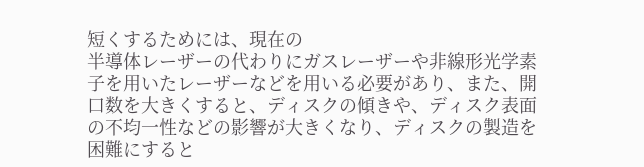短くするためには、現在の
半導体レーザーの代わりにガスレーザーや非線形光学素
子を用いたレーザーなどを用いる必要があり、また、開
口数を大きくすると、ディスクの傾きや、ディスク表面
の不均一性などの影響が大きくなり、ディスクの製造を
困難にすると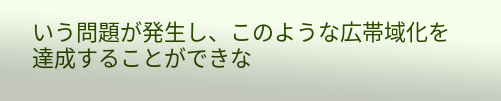いう問題が発生し、このような広帯域化を
達成することができな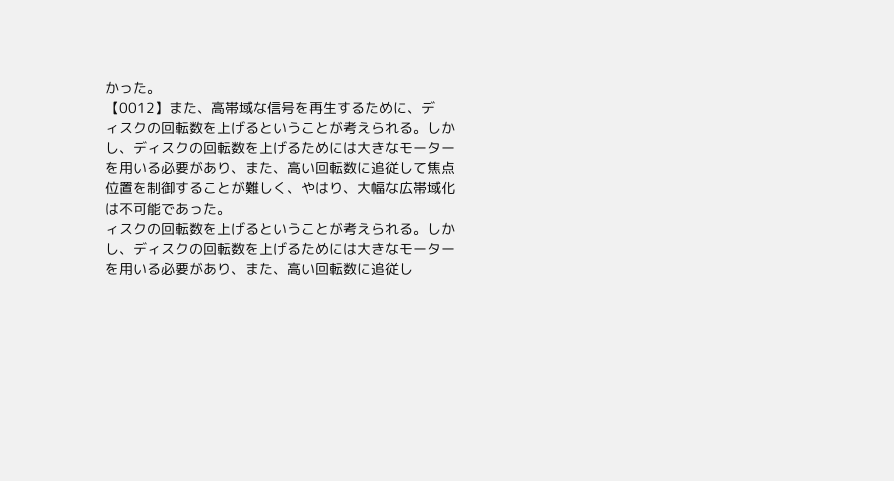かった。
【0012】また、高帯域な信号を再生するために、デ
ィスクの回転数を上げるということが考えられる。しか
し、ディスクの回転数を上げるためには大きなモーター
を用いる必要があり、また、高い回転数に追従して焦点
位置を制御することが難しく、やはり、大幅な広帯域化
は不可能であった。
ィスクの回転数を上げるということが考えられる。しか
し、ディスクの回転数を上げるためには大きなモーター
を用いる必要があり、また、高い回転数に追従し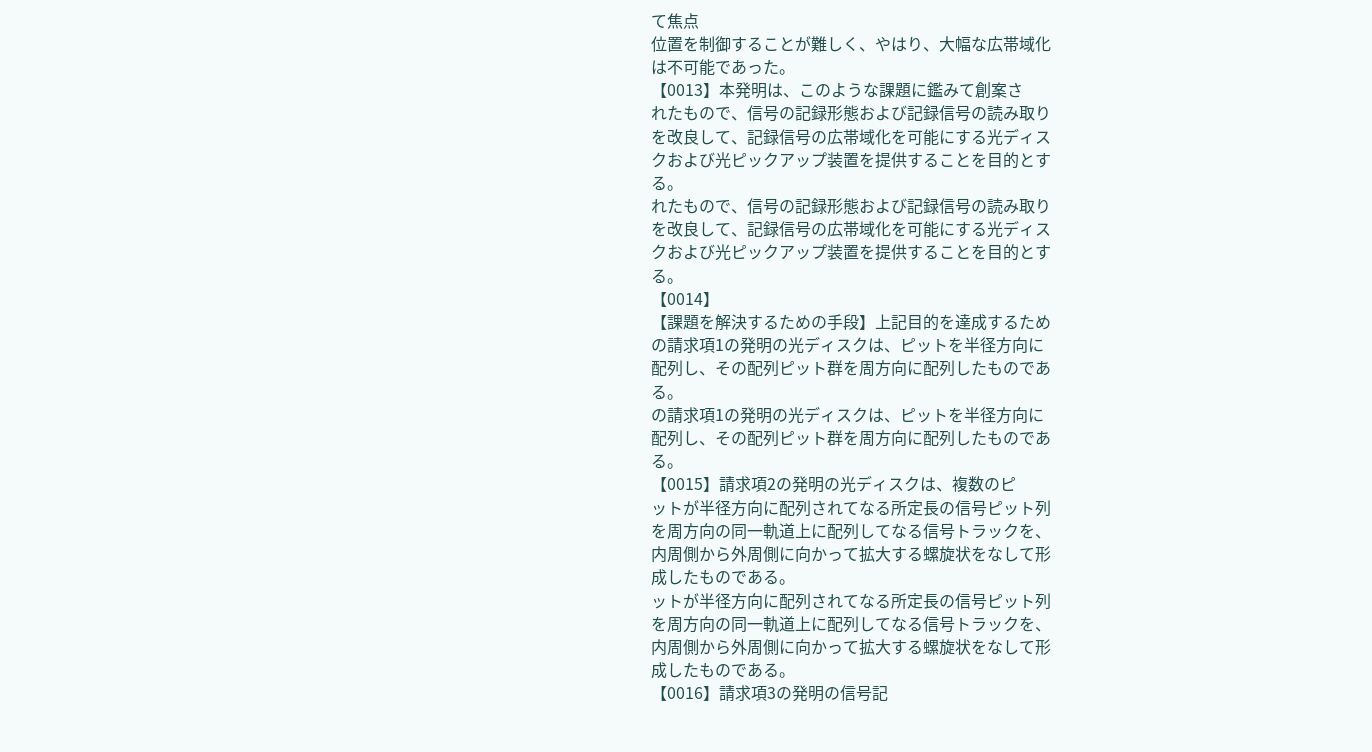て焦点
位置を制御することが難しく、やはり、大幅な広帯域化
は不可能であった。
【0013】本発明は、このような課題に鑑みて創案さ
れたもので、信号の記録形態および記録信号の読み取り
を改良して、記録信号の広帯域化を可能にする光ディス
クおよび光ピックアップ装置を提供することを目的とす
る。
れたもので、信号の記録形態および記録信号の読み取り
を改良して、記録信号の広帯域化を可能にする光ディス
クおよび光ピックアップ装置を提供することを目的とす
る。
【0014】
【課題を解決するための手段】上記目的を達成するため
の請求項1の発明の光ディスクは、ピットを半径方向に
配列し、その配列ピット群を周方向に配列したものであ
る。
の請求項1の発明の光ディスクは、ピットを半径方向に
配列し、その配列ピット群を周方向に配列したものであ
る。
【0015】請求項2の発明の光ディスクは、複数のピ
ットが半径方向に配列されてなる所定長の信号ピット列
を周方向の同一軌道上に配列してなる信号トラックを、
内周側から外周側に向かって拡大する螺旋状をなして形
成したものである。
ットが半径方向に配列されてなる所定長の信号ピット列
を周方向の同一軌道上に配列してなる信号トラックを、
内周側から外周側に向かって拡大する螺旋状をなして形
成したものである。
【0016】請求項3の発明の信号記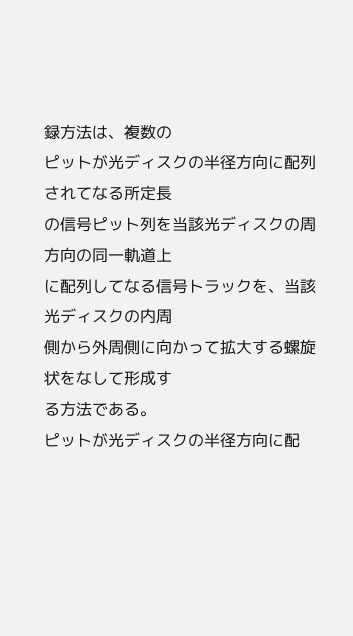録方法は、複数の
ピットが光ディスクの半径方向に配列されてなる所定長
の信号ピット列を当該光ディスクの周方向の同一軌道上
に配列してなる信号トラックを、当該光ディスクの内周
側から外周側に向かって拡大する螺旋状をなして形成す
る方法である。
ピットが光ディスクの半径方向に配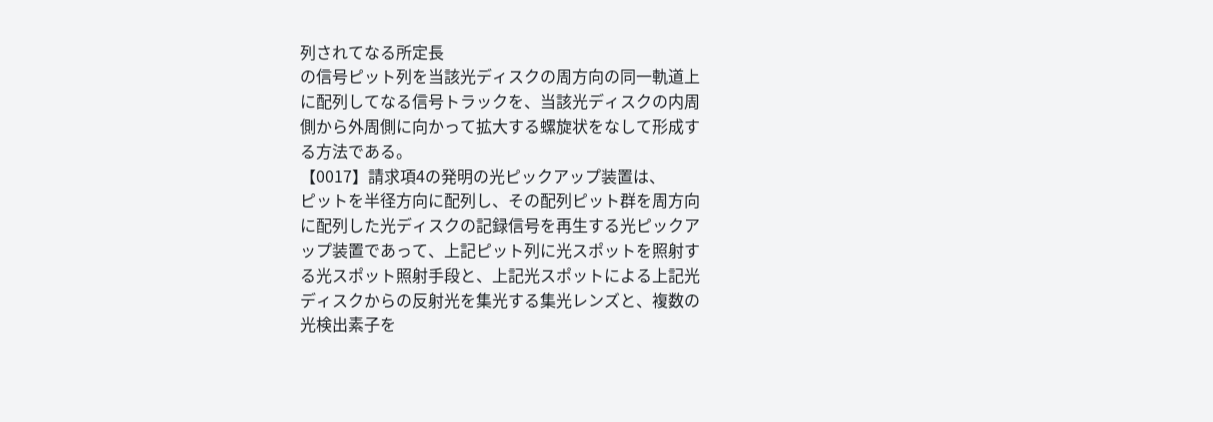列されてなる所定長
の信号ピット列を当該光ディスクの周方向の同一軌道上
に配列してなる信号トラックを、当該光ディスクの内周
側から外周側に向かって拡大する螺旋状をなして形成す
る方法である。
【0017】請求項4の発明の光ピックアップ装置は、
ピットを半径方向に配列し、その配列ピット群を周方向
に配列した光ディスクの記録信号を再生する光ピックア
ップ装置であって、上記ピット列に光スポットを照射す
る光スポット照射手段と、上記光スポットによる上記光
ディスクからの反射光を集光する集光レンズと、複数の
光検出素子を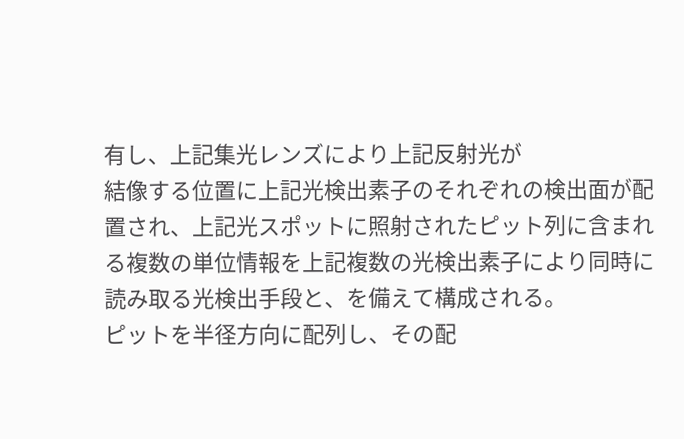有し、上記集光レンズにより上記反射光が
結像する位置に上記光検出素子のそれぞれの検出面が配
置され、上記光スポットに照射されたピット列に含まれ
る複数の単位情報を上記複数の光検出素子により同時に
読み取る光検出手段と、を備えて構成される。
ピットを半径方向に配列し、その配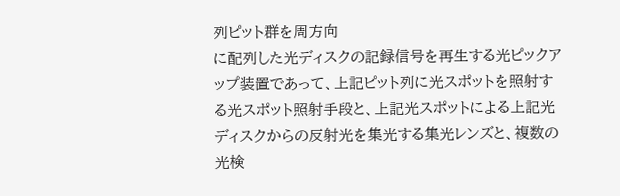列ピット群を周方向
に配列した光ディスクの記録信号を再生する光ピックア
ップ装置であって、上記ピット列に光スポットを照射す
る光スポット照射手段と、上記光スポットによる上記光
ディスクからの反射光を集光する集光レンズと、複数の
光検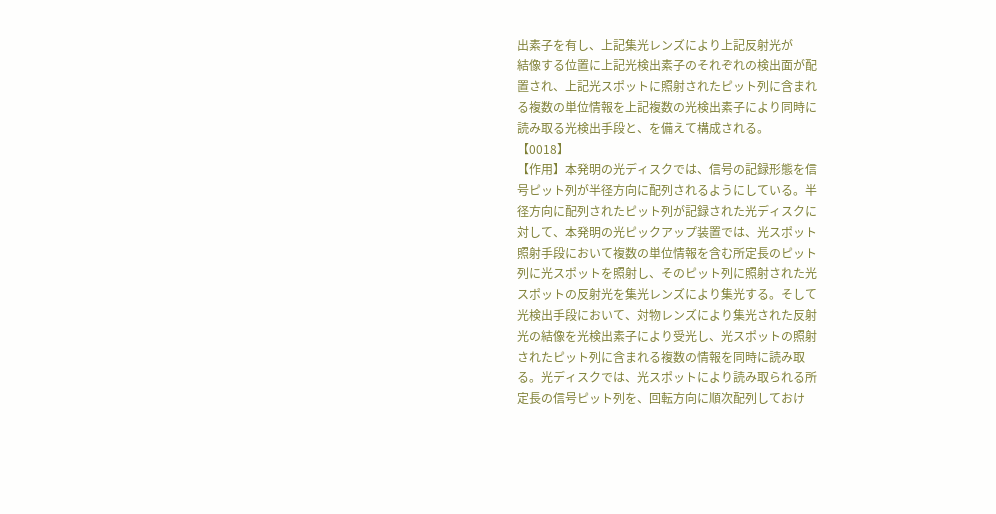出素子を有し、上記集光レンズにより上記反射光が
結像する位置に上記光検出素子のそれぞれの検出面が配
置され、上記光スポットに照射されたピット列に含まれ
る複数の単位情報を上記複数の光検出素子により同時に
読み取る光検出手段と、を備えて構成される。
【0018】
【作用】本発明の光ディスクでは、信号の記録形態を信
号ピット列が半径方向に配列されるようにしている。半
径方向に配列されたピット列が記録された光ディスクに
対して、本発明の光ピックアップ装置では、光スポット
照射手段において複数の単位情報を含む所定長のピット
列に光スポットを照射し、そのピット列に照射された光
スポットの反射光を集光レンズにより集光する。そして
光検出手段において、対物レンズにより集光された反射
光の結像を光検出素子により受光し、光スポットの照射
されたピット列に含まれる複数の情報を同時に読み取
る。光ディスクでは、光スポットにより読み取られる所
定長の信号ピット列を、回転方向に順次配列しておけ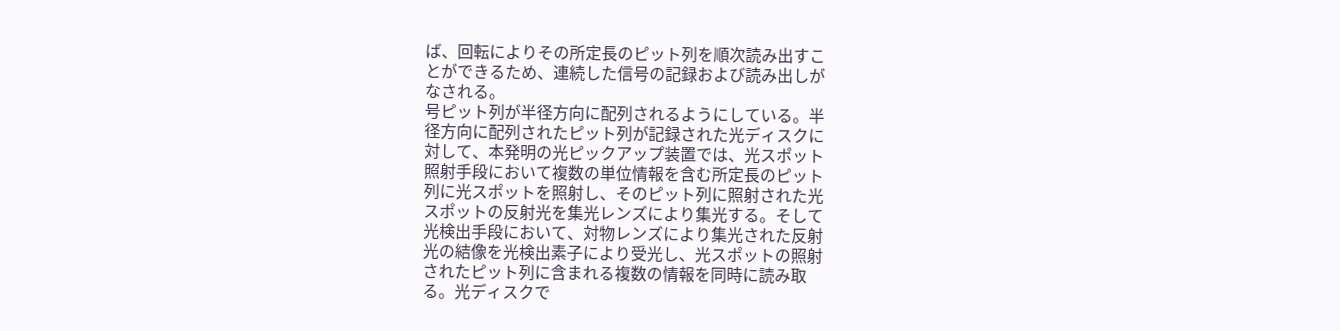ば、回転によりその所定長のピット列を順次読み出すこ
とができるため、連続した信号の記録および読み出しが
なされる。
号ピット列が半径方向に配列されるようにしている。半
径方向に配列されたピット列が記録された光ディスクに
対して、本発明の光ピックアップ装置では、光スポット
照射手段において複数の単位情報を含む所定長のピット
列に光スポットを照射し、そのピット列に照射された光
スポットの反射光を集光レンズにより集光する。そして
光検出手段において、対物レンズにより集光された反射
光の結像を光検出素子により受光し、光スポットの照射
されたピット列に含まれる複数の情報を同時に読み取
る。光ディスクで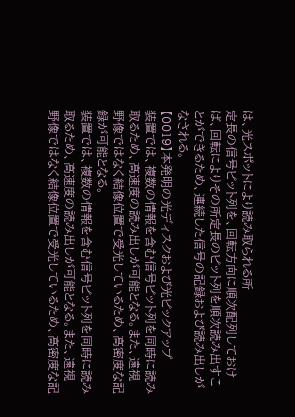は、光スポットにより読み取られる所
定長の信号ピット列を、回転方向に順次配列しておけ
ば、回転によりその所定長のピット列を順次読み出すこ
とができるため、連続した信号の記録および読み出しが
なされる。
【0019】本発明の光ディスクおよび光ピックアップ
装置では、複数の情報を含む信号ピット列を同時に読み
取るため、高速度の読み出しが可能となる。また、遠視
野像ではなく結像位置で受光しているため、高密度な記
録が可能となる。
装置では、複数の情報を含む信号ピット列を同時に読み
取るため、高速度の読み出しが可能となる。また、遠視
野像ではなく結像位置で受光しているため、高密度な記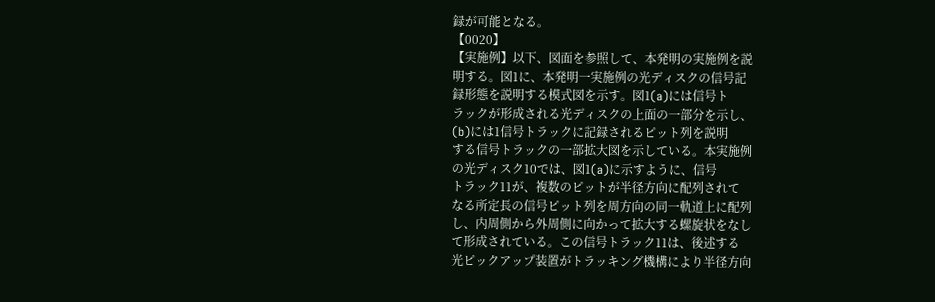録が可能となる。
【0020】
【実施例】以下、図面を参照して、本発明の実施例を説
明する。図1に、本発明一実施例の光ディスクの信号記
録形態を説明する模式図を示す。図1(a)には信号ト
ラックが形成される光ディスクの上面の一部分を示し、
(b)には1信号トラックに記録されるピット列を説明
する信号トラックの一部拡大図を示している。本実施例
の光ディスク10では、図1(a)に示すように、信号
トラック11が、複数のピットが半径方向に配列されて
なる所定長の信号ピット列を周方向の同一軌道上に配列
し、内周側から外周側に向かって拡大する螺旋状をなし
て形成されている。この信号トラック11は、後述する
光ピックアップ装置がトラッキング機構により半径方向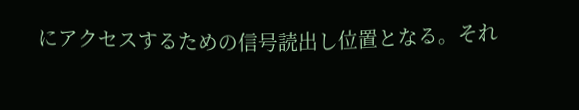にアクセスするための信号読出し位置となる。それ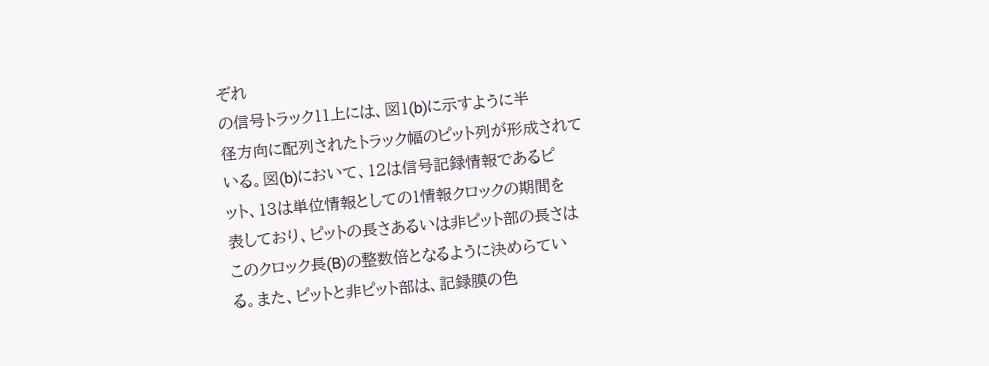ぞれ
の信号トラック11上には、図1(b)に示すように半
径方向に配列されたトラック幅のピット列が形成されて
いる。図(b)において、12は信号記録情報であるピ
ット、13は単位情報としての1情報クロックの期間を
表しており、ピットの長さあるいは非ピット部の長さは
このクロック長(B)の整数倍となるように決めらてい
る。また、ピットと非ピット部は、記録膜の色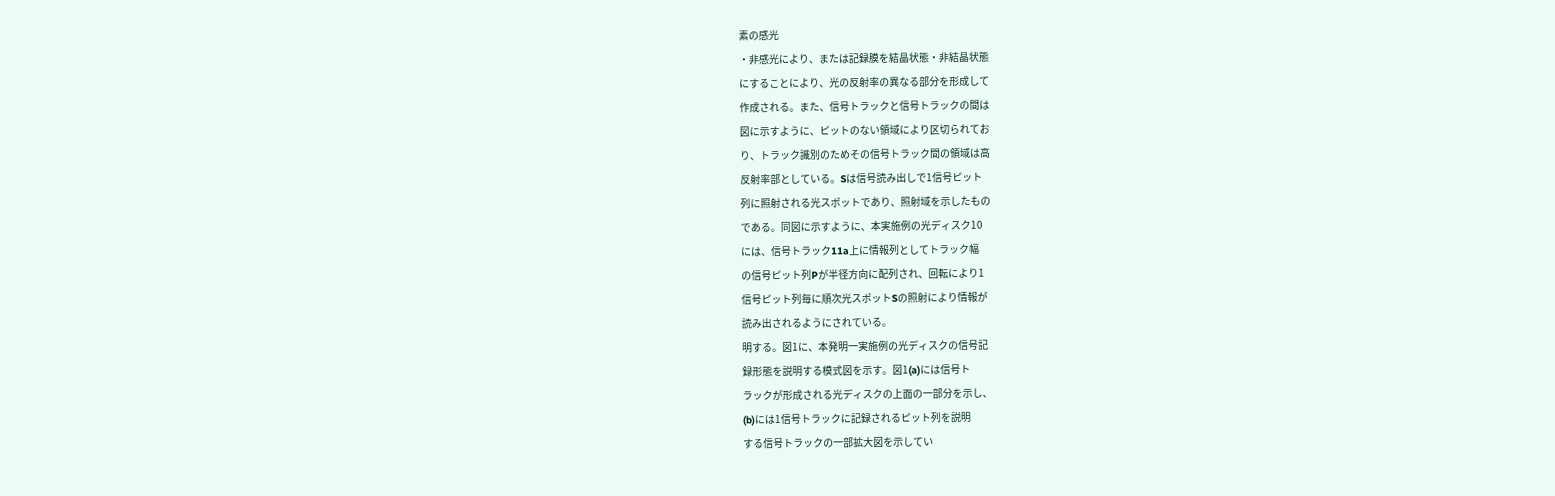素の感光
・非感光により、または記録膜を結晶状態・非結晶状態
にすることにより、光の反射率の異なる部分を形成して
作成される。また、信号トラックと信号トラックの間は
図に示すように、ピットのない領域により区切られてお
り、トラック識別のためその信号トラック間の領域は高
反射率部としている。Sは信号読み出しで1信号ピット
列に照射される光スポットであり、照射域を示したもの
である。同図に示すように、本実施例の光ディスク10
には、信号トラック11a上に情報列としてトラック幅
の信号ピット列Pが半径方向に配列され、回転により1
信号ピット列毎に順次光スポットSの照射により情報が
読み出されるようにされている。
明する。図1に、本発明一実施例の光ディスクの信号記
録形態を説明する模式図を示す。図1(a)には信号ト
ラックが形成される光ディスクの上面の一部分を示し、
(b)には1信号トラックに記録されるピット列を説明
する信号トラックの一部拡大図を示してい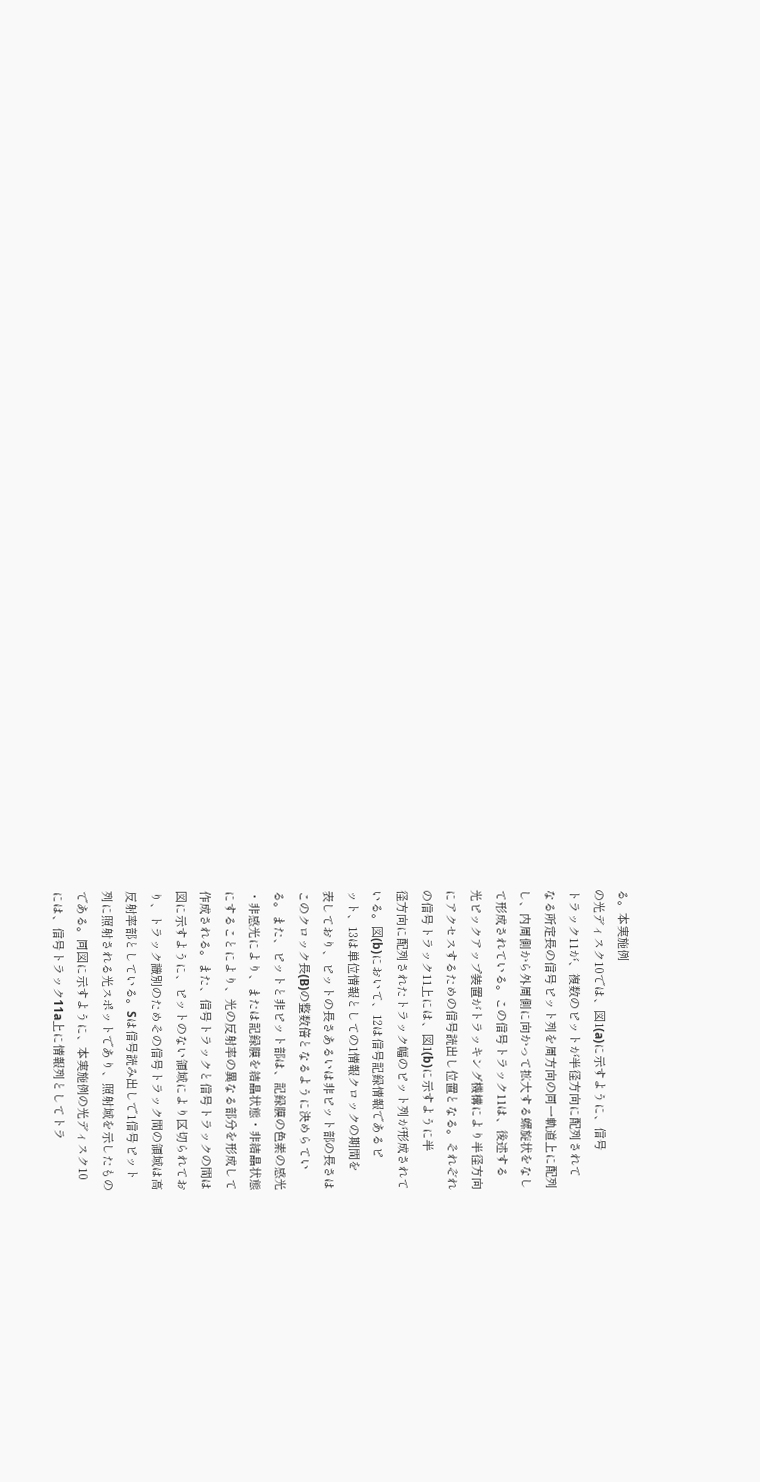る。本実施例
の光ディスク10では、図1(a)に示すように、信号
トラック11が、複数のピットが半径方向に配列されて
なる所定長の信号ピット列を周方向の同一軌道上に配列
し、内周側から外周側に向かって拡大する螺旋状をなし
て形成されている。この信号トラック11は、後述する
光ピックアップ装置がトラッキング機構により半径方向
にアクセスするための信号読出し位置となる。それぞれ
の信号トラック11上には、図1(b)に示すように半
径方向に配列されたトラック幅のピット列が形成されて
いる。図(b)において、12は信号記録情報であるピ
ット、13は単位情報としての1情報クロックの期間を
表しており、ピットの長さあるいは非ピット部の長さは
このクロック長(B)の整数倍となるように決めらてい
る。また、ピットと非ピット部は、記録膜の色素の感光
・非感光により、または記録膜を結晶状態・非結晶状態
にすることにより、光の反射率の異なる部分を形成して
作成される。また、信号トラックと信号トラックの間は
図に示すように、ピットのない領域により区切られてお
り、トラック識別のためその信号トラック間の領域は高
反射率部としている。Sは信号読み出しで1信号ピット
列に照射される光スポットであり、照射域を示したもの
である。同図に示すように、本実施例の光ディスク10
には、信号トラック11a上に情報列としてトラ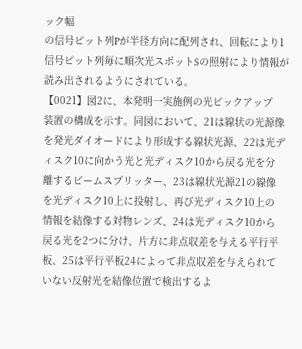ック幅
の信号ピット列Pが半径方向に配列され、回転により1
信号ピット列毎に順次光スポットSの照射により情報が
読み出されるようにされている。
【0021】図2に、本発明一実施例の光ピックアップ
装置の構成を示す。同図において、21は線状の光源像
を発光ダイオードにより形成する線状光源、22は光デ
ィスク10に向かう光と光ディスク10から戻る光を分
離するビームスプリッター、23は線状光源21の線像
を光ディスク10上に投射し、再び光ディスク10上の
情報を結像する対物レンズ、24は光ディスク10から
戻る光を2つに分け、片方に非点収差を与える平行平
板、25は平行平板24によって非点収差を与えられて
いない反射光を結像位置で検出するよ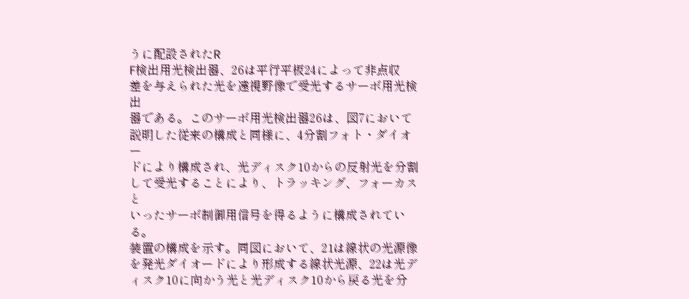うに配設されたR
F検出用光検出器、26は平行平板24によって非点収
差を与えられた光を遠視野像で受光するサーボ用光検出
器である。このサーボ用光検出器26は、図7において
説明した従来の構成と同様に、4分割フォト・ダイオー
ドにより構成され、光ディスク10からの反射光を分割
して受光することにより、トラッキング、フォーカスと
いったサーボ制御用信号を得るように構成されている。
装置の構成を示す。同図において、21は線状の光源像
を発光ダイオードにより形成する線状光源、22は光デ
ィスク10に向かう光と光ディスク10から戻る光を分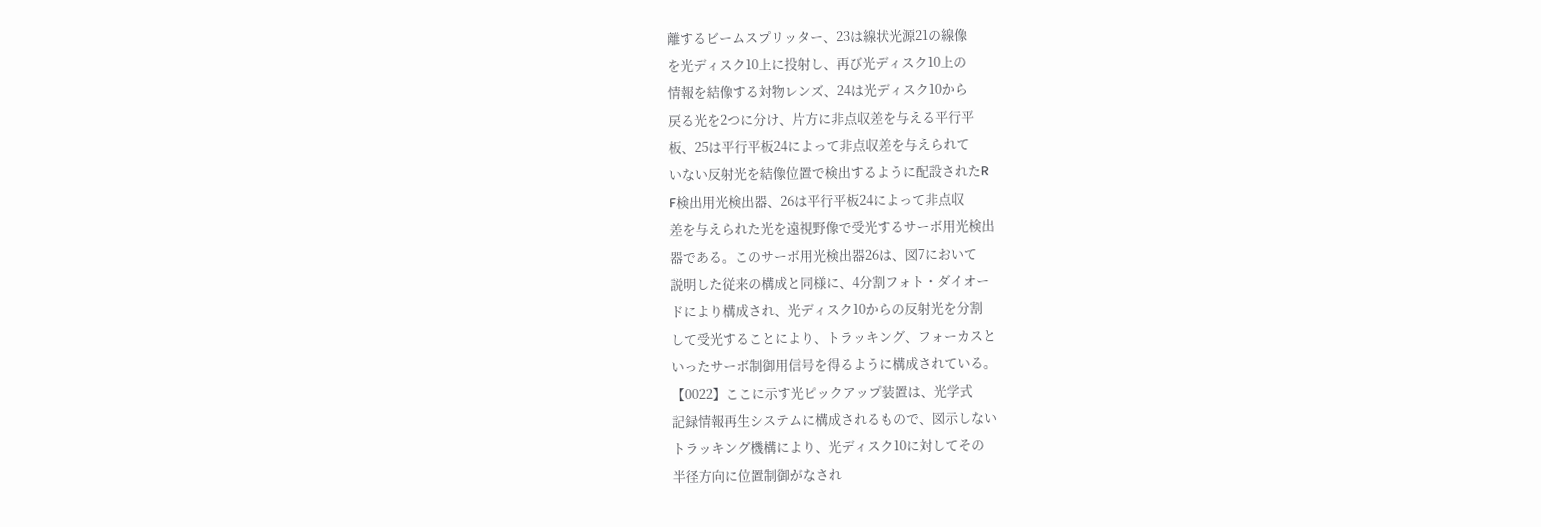離するビームスプリッター、23は線状光源21の線像
を光ディスク10上に投射し、再び光ディスク10上の
情報を結像する対物レンズ、24は光ディスク10から
戻る光を2つに分け、片方に非点収差を与える平行平
板、25は平行平板24によって非点収差を与えられて
いない反射光を結像位置で検出するように配設されたR
F検出用光検出器、26は平行平板24によって非点収
差を与えられた光を遠視野像で受光するサーボ用光検出
器である。このサーボ用光検出器26は、図7において
説明した従来の構成と同様に、4分割フォト・ダイオー
ドにより構成され、光ディスク10からの反射光を分割
して受光することにより、トラッキング、フォーカスと
いったサーボ制御用信号を得るように構成されている。
【0022】ここに示す光ピックアップ装置は、光学式
記録情報再生システムに構成されるもので、図示しない
トラッキング機構により、光ディスク10に対してその
半径方向に位置制御がなされ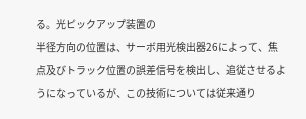る。光ピックアップ装置の
半径方向の位置は、サーボ用光検出器26によって、焦
点及びトラック位置の誤差信号を検出し、追従させるよ
うになっているが、この技術については従来通り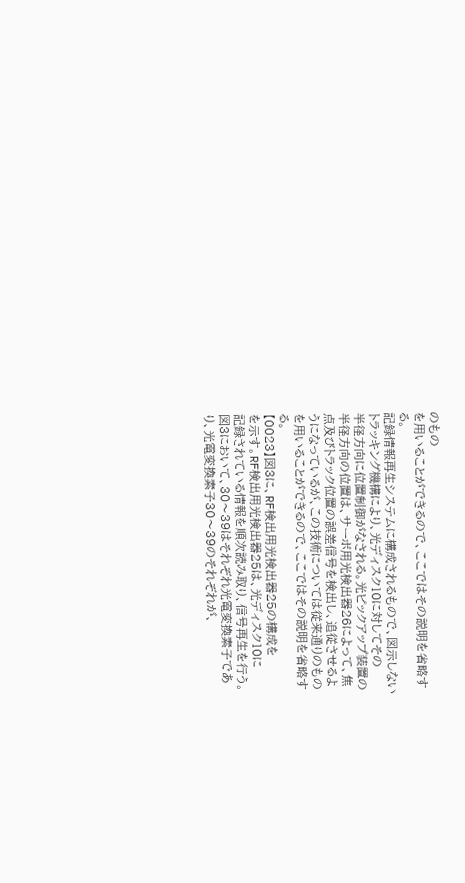のもの
を用いることができるので、ここではその説明を省略す
る。
記録情報再生システムに構成されるもので、図示しない
トラッキング機構により、光ディスク10に対してその
半径方向に位置制御がなされる。光ピックアップ装置の
半径方向の位置は、サーボ用光検出器26によって、焦
点及びトラック位置の誤差信号を検出し、追従させるよ
うになっているが、この技術については従来通りのもの
を用いることができるので、ここではその説明を省略す
る。
【0023】図3に、RF検出用光検出器25の構成を
を示す。RF検出用光検出器25は、光ディスク10に
記録されている情報を順次読み取り、信号再生を行う。
図3において、30〜39はそれぞれ光電変換素子であ
り、光電変換素子30〜39のそれぞれが、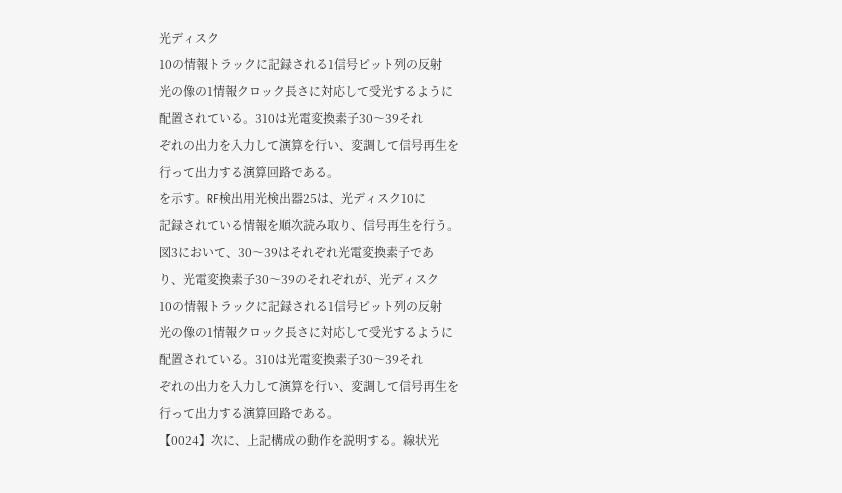光ディスク
10の情報トラックに記録される1信号ピット列の反射
光の像の1情報クロック長さに対応して受光するように
配置されている。310は光電変換素子30〜39それ
ぞれの出力を入力して演算を行い、変調して信号再生を
行って出力する演算回路である。
を示す。RF検出用光検出器25は、光ディスク10に
記録されている情報を順次読み取り、信号再生を行う。
図3において、30〜39はそれぞれ光電変換素子であ
り、光電変換素子30〜39のそれぞれが、光ディスク
10の情報トラックに記録される1信号ピット列の反射
光の像の1情報クロック長さに対応して受光するように
配置されている。310は光電変換素子30〜39それ
ぞれの出力を入力して演算を行い、変調して信号再生を
行って出力する演算回路である。
【0024】次に、上記構成の動作を説明する。線状光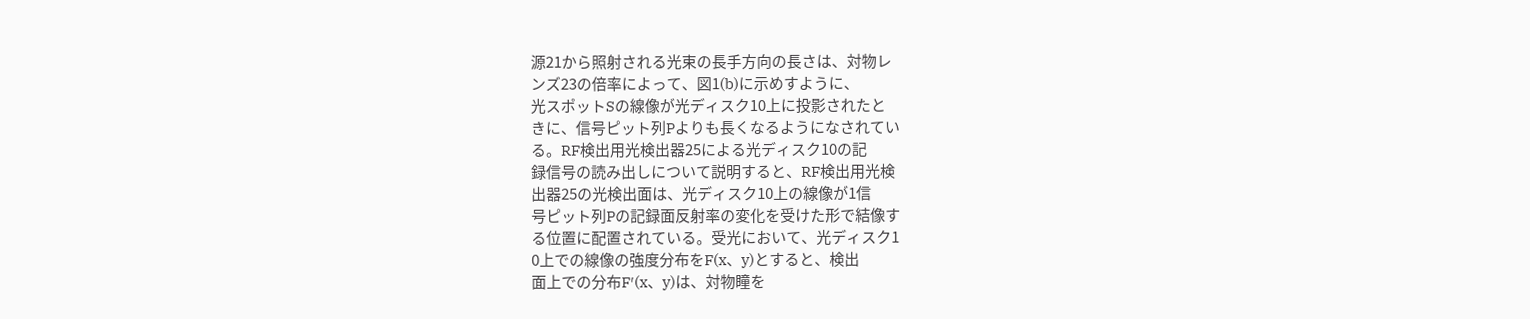源21から照射される光束の長手方向の長さは、対物レ
ンズ23の倍率によって、図1(b)に示めすように、
光スポットSの線像が光ディスク10上に投影されたと
きに、信号ピット列Pよりも長くなるようになされてい
る。RF検出用光検出器25による光ディスク10の記
録信号の読み出しについて説明すると、RF検出用光検
出器25の光検出面は、光ディスク10上の線像が1信
号ピット列Pの記録面反射率の変化を受けた形で結像す
る位置に配置されている。受光において、光ディスク1
0上での線像の強度分布をF(x、y)とすると、検出
面上での分布F′(x、y)は、対物瞳を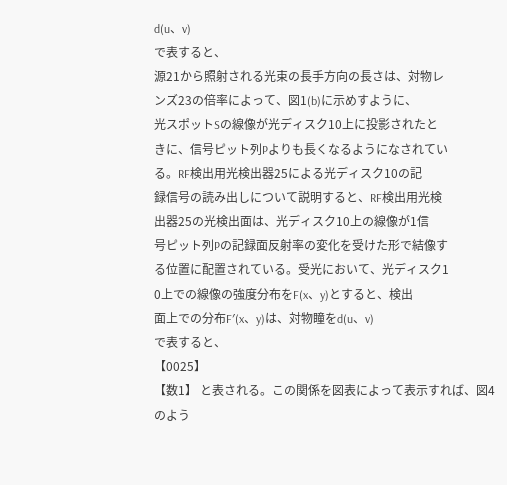d(u、v)
で表すると、
源21から照射される光束の長手方向の長さは、対物レ
ンズ23の倍率によって、図1(b)に示めすように、
光スポットSの線像が光ディスク10上に投影されたと
きに、信号ピット列Pよりも長くなるようになされてい
る。RF検出用光検出器25による光ディスク10の記
録信号の読み出しについて説明すると、RF検出用光検
出器25の光検出面は、光ディスク10上の線像が1信
号ピット列Pの記録面反射率の変化を受けた形で結像す
る位置に配置されている。受光において、光ディスク1
0上での線像の強度分布をF(x、y)とすると、検出
面上での分布F′(x、y)は、対物瞳をd(u、v)
で表すると、
【0025】
【数1】 と表される。この関係を図表によって表示すれば、図4
のよう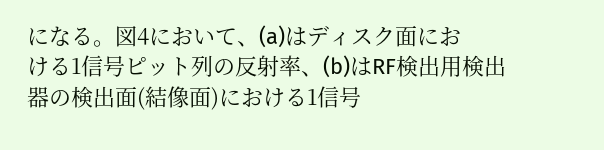になる。図4において、(a)はディスク面にお
ける1信号ピット列の反射率、(b)はRF検出用検出
器の検出面(結像面)における1信号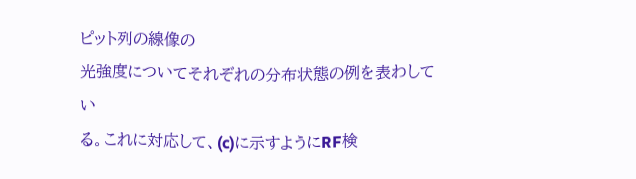ピット列の線像の
光強度についてそれぞれの分布状態の例を表わしてい
る。これに対応して、(c)に示すようにRF検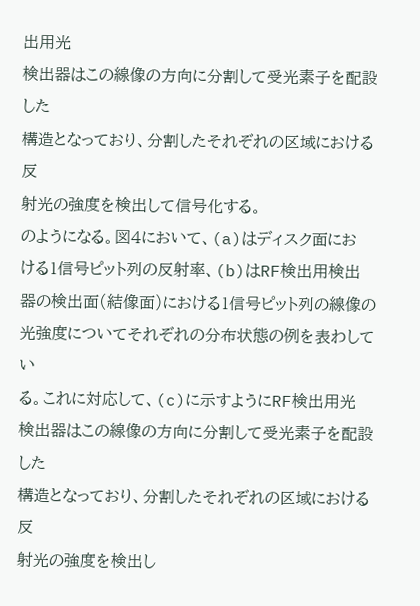出用光
検出器はこの線像の方向に分割して受光素子を配設した
構造となっており、分割したそれぞれの区域における反
射光の強度を検出して信号化する。
のようになる。図4において、(a)はディスク面にお
ける1信号ピット列の反射率、(b)はRF検出用検出
器の検出面(結像面)における1信号ピット列の線像の
光強度についてそれぞれの分布状態の例を表わしてい
る。これに対応して、(c)に示すようにRF検出用光
検出器はこの線像の方向に分割して受光素子を配設した
構造となっており、分割したそれぞれの区域における反
射光の強度を検出し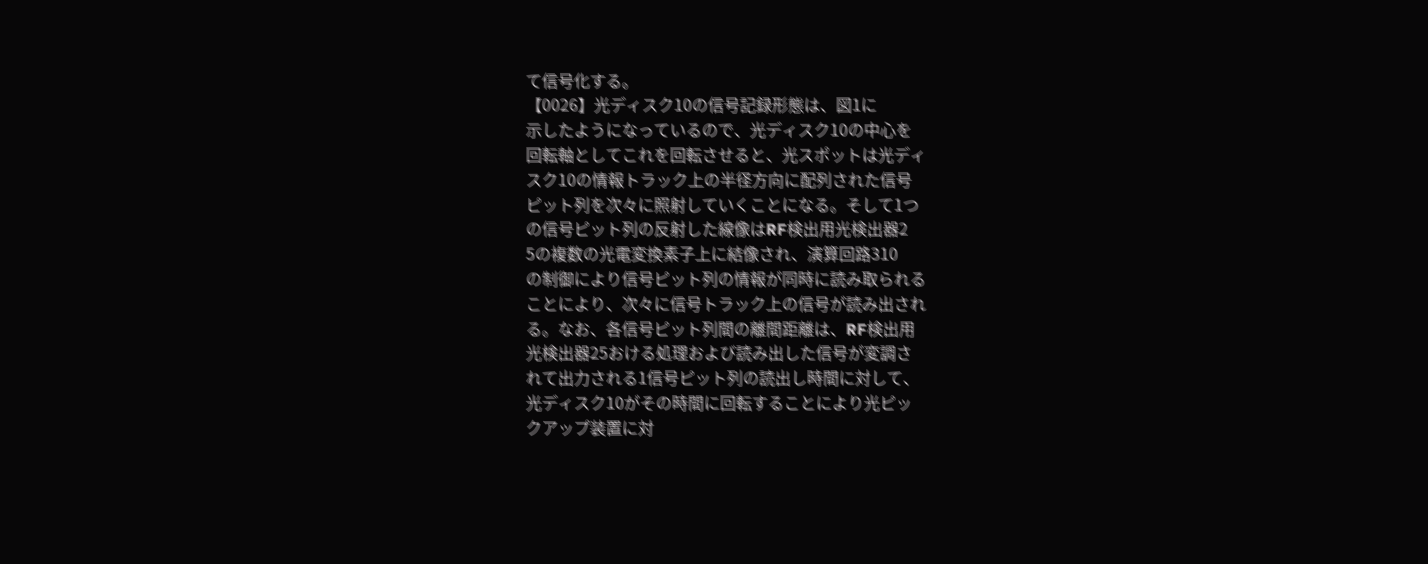て信号化する。
【0026】光ディスク10の信号記録形態は、図1に
示したようになっているので、光ディスク10の中心を
回転軸としてこれを回転させると、光スポットは光ディ
スク10の情報トラック上の半径方向に配列された信号
ピット列を次々に照射していくことになる。そして1つ
の信号ピット列の反射した線像はRF検出用光検出器2
5の複数の光電変換素子上に結像され、演算回路310
の制御により信号ピット列の情報が同時に読み取られる
ことにより、次々に信号トラック上の信号が読み出され
る。なお、各信号ピット列間の離間距離は、RF検出用
光検出器25おける処理および読み出した信号が変調さ
れて出力される1信号ピット列の読出し時間に対して、
光ディスク10がその時間に回転することにより光ピッ
クアップ装置に対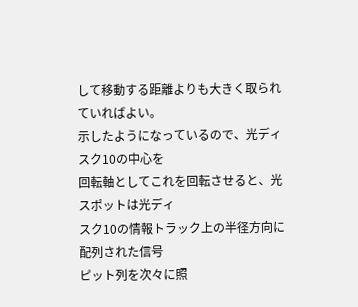して移動する距離よりも大きく取られ
ていればよい。
示したようになっているので、光ディスク10の中心を
回転軸としてこれを回転させると、光スポットは光ディ
スク10の情報トラック上の半径方向に配列された信号
ピット列を次々に照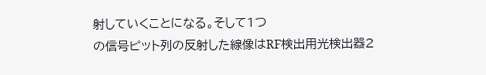射していくことになる。そして1つ
の信号ピット列の反射した線像はRF検出用光検出器2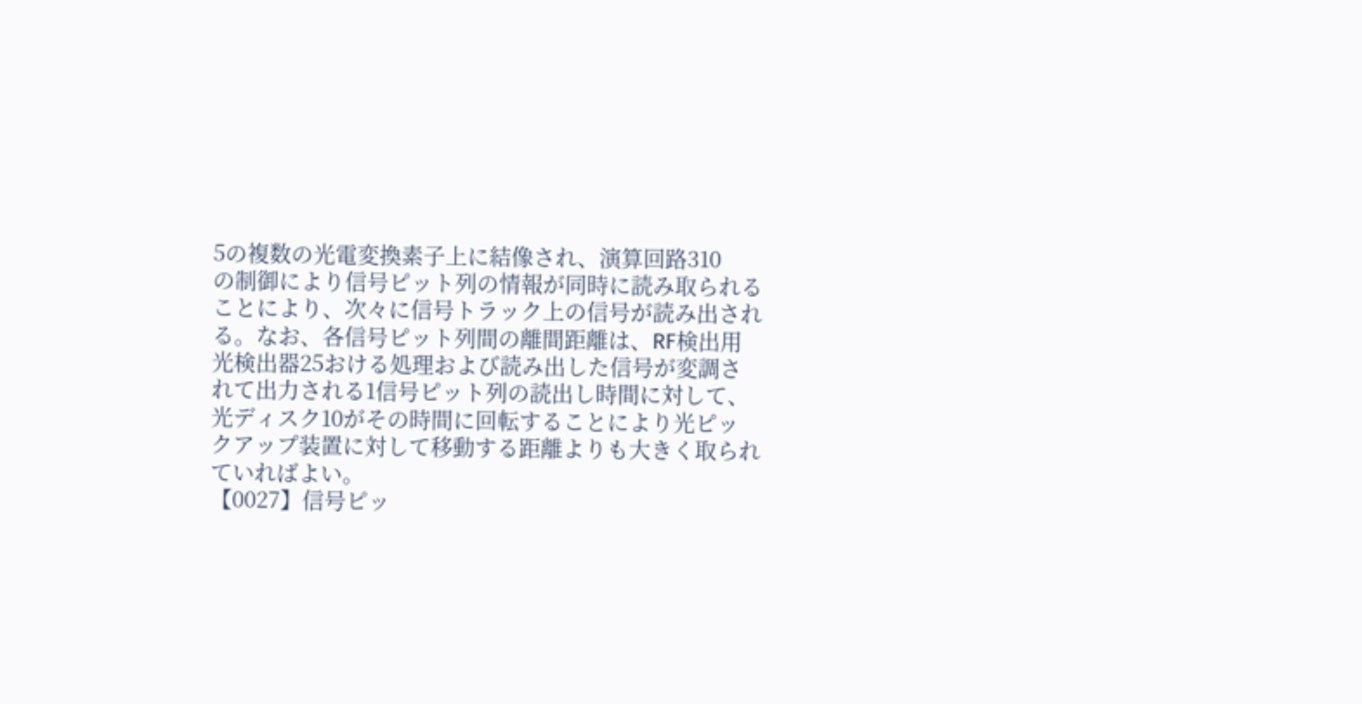5の複数の光電変換素子上に結像され、演算回路310
の制御により信号ピット列の情報が同時に読み取られる
ことにより、次々に信号トラック上の信号が読み出され
る。なお、各信号ピット列間の離間距離は、RF検出用
光検出器25おける処理および読み出した信号が変調さ
れて出力される1信号ピット列の読出し時間に対して、
光ディスク10がその時間に回転することにより光ピッ
クアップ装置に対して移動する距離よりも大きく取られ
ていればよい。
【0027】信号ピッ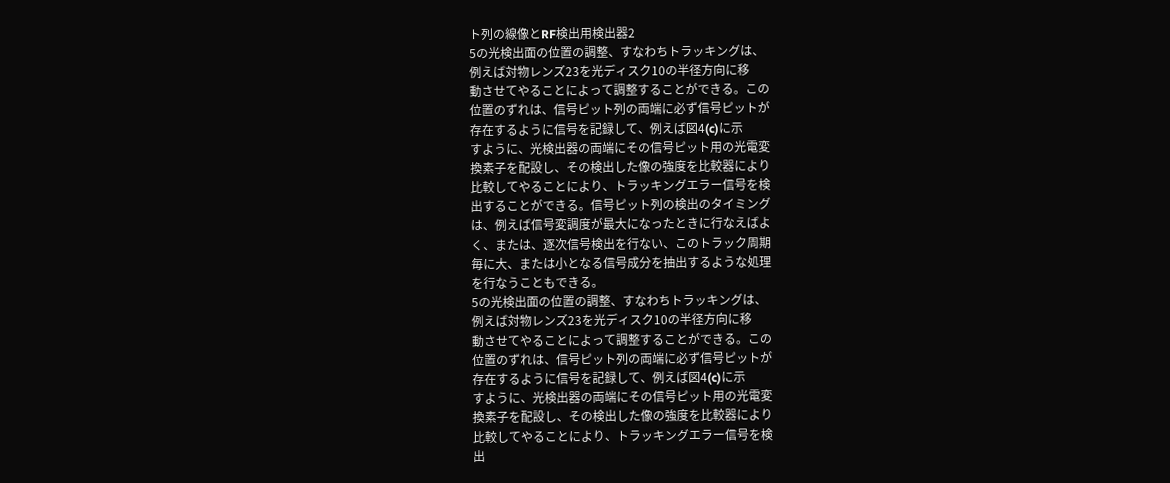ト列の線像とRF検出用検出器2
5の光検出面の位置の調整、すなわちトラッキングは、
例えば対物レンズ23を光ディスク10の半径方向に移
動させてやることによって調整することができる。この
位置のずれは、信号ピット列の両端に必ず信号ピットが
存在するように信号を記録して、例えば図4(c)に示
すように、光検出器の両端にその信号ピット用の光電変
換素子を配設し、その検出した像の強度を比較器により
比較してやることにより、トラッキングエラー信号を検
出することができる。信号ピット列の検出のタイミング
は、例えば信号変調度が最大になったときに行なえばよ
く、または、逐次信号検出を行ない、このトラック周期
毎に大、または小となる信号成分を抽出するような処理
を行なうこともできる。
5の光検出面の位置の調整、すなわちトラッキングは、
例えば対物レンズ23を光ディスク10の半径方向に移
動させてやることによって調整することができる。この
位置のずれは、信号ピット列の両端に必ず信号ピットが
存在するように信号を記録して、例えば図4(c)に示
すように、光検出器の両端にその信号ピット用の光電変
換素子を配設し、その検出した像の強度を比較器により
比較してやることにより、トラッキングエラー信号を検
出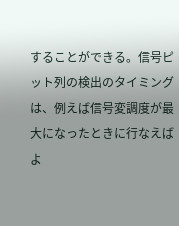することができる。信号ピット列の検出のタイミング
は、例えば信号変調度が最大になったときに行なえばよ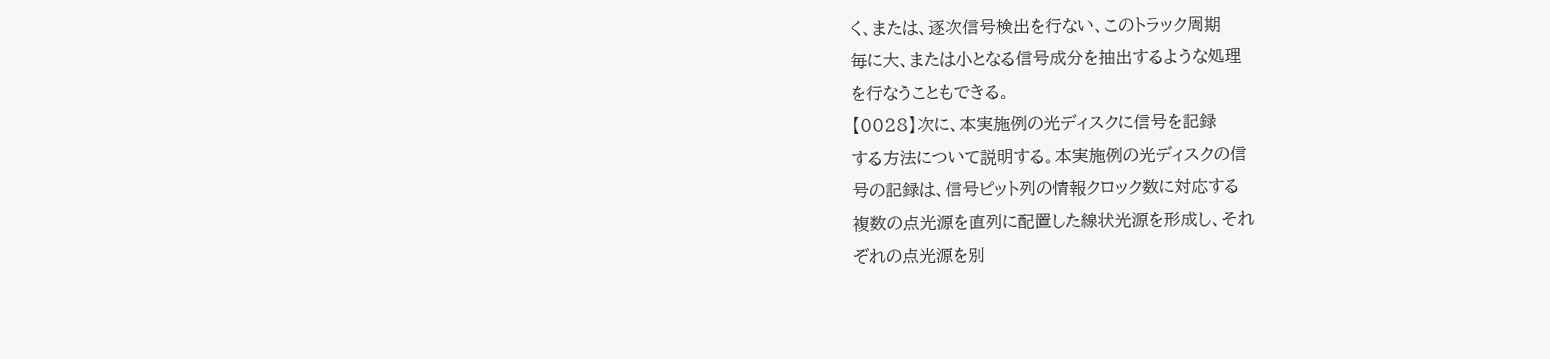く、または、逐次信号検出を行ない、このトラック周期
毎に大、または小となる信号成分を抽出するような処理
を行なうこともできる。
【0028】次に、本実施例の光ディスクに信号を記録
する方法について説明する。本実施例の光ディスクの信
号の記録は、信号ピット列の情報クロック数に対応する
複数の点光源を直列に配置した線状光源を形成し、それ
ぞれの点光源を別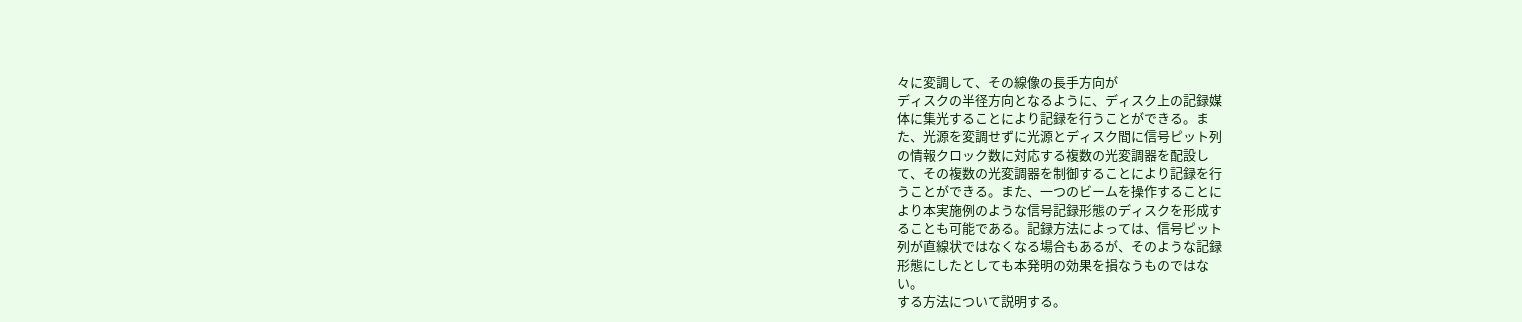々に変調して、その線像の長手方向が
ディスクの半径方向となるように、ディスク上の記録媒
体に集光することにより記録を行うことができる。ま
た、光源を変調せずに光源とディスク間に信号ピット列
の情報クロック数に対応する複数の光変調器を配設し
て、その複数の光変調器を制御することにより記録を行
うことができる。また、一つのビームを操作することに
より本実施例のような信号記録形態のディスクを形成す
ることも可能である。記録方法によっては、信号ピット
列が直線状ではなくなる場合もあるが、そのような記録
形態にしたとしても本発明の効果を損なうものではな
い。
する方法について説明する。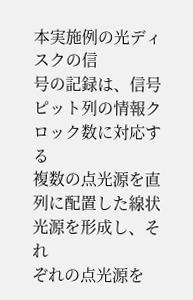本実施例の光ディスクの信
号の記録は、信号ピット列の情報クロック数に対応する
複数の点光源を直列に配置した線状光源を形成し、それ
ぞれの点光源を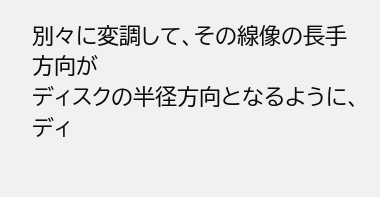別々に変調して、その線像の長手方向が
ディスクの半径方向となるように、ディ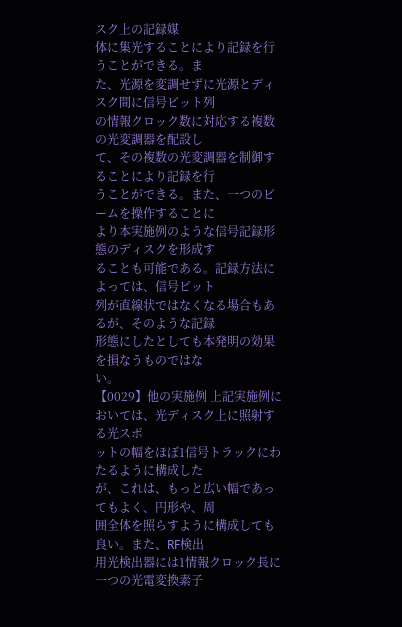スク上の記録媒
体に集光することにより記録を行うことができる。ま
た、光源を変調せずに光源とディスク間に信号ピット列
の情報クロック数に対応する複数の光変調器を配設し
て、その複数の光変調器を制御することにより記録を行
うことができる。また、一つのビームを操作することに
より本実施例のような信号記録形態のディスクを形成す
ることも可能である。記録方法によっては、信号ピット
列が直線状ではなくなる場合もあるが、そのような記録
形態にしたとしても本発明の効果を損なうものではな
い。
【0029】他の実施例 上記実施例においては、光ディスク上に照射する光スポ
ットの幅をほぼ1信号トラックにわたるように構成した
が、これは、もっと広い幅であってもよく、円形や、周
囲全体を照らすように構成しても良い。また、RF検出
用光検出器には1情報クロック長に一つの光電変換素子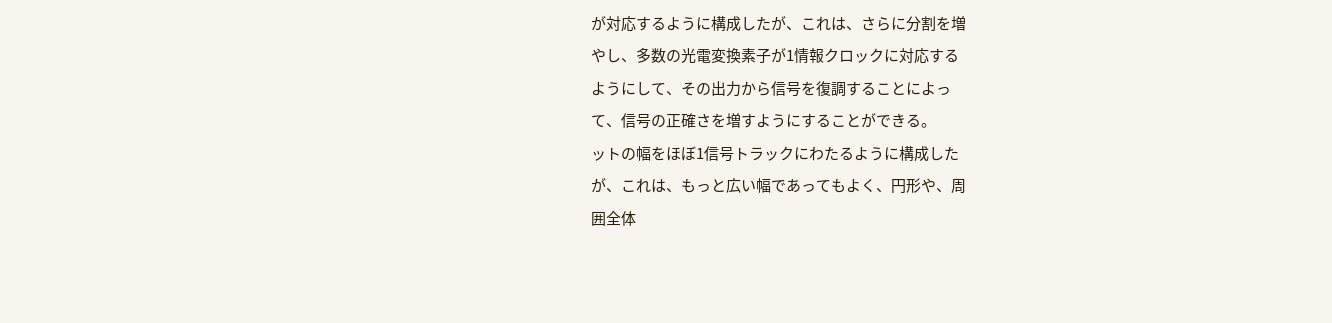が対応するように構成したが、これは、さらに分割を増
やし、多数の光電変換素子が1情報クロックに対応する
ようにして、その出力から信号を復調することによっ
て、信号の正確さを増すようにすることができる。
ットの幅をほぼ1信号トラックにわたるように構成した
が、これは、もっと広い幅であってもよく、円形や、周
囲全体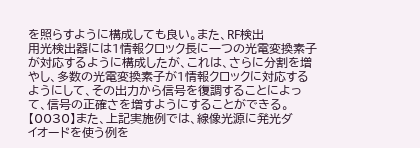を照らすように構成しても良い。また、RF検出
用光検出器には1情報クロック長に一つの光電変換素子
が対応するように構成したが、これは、さらに分割を増
やし、多数の光電変換素子が1情報クロックに対応する
ようにして、その出力から信号を復調することによっ
て、信号の正確さを増すようにすることができる。
【0030】また、上記実施例では、線像光源に発光ダ
イオードを使う例を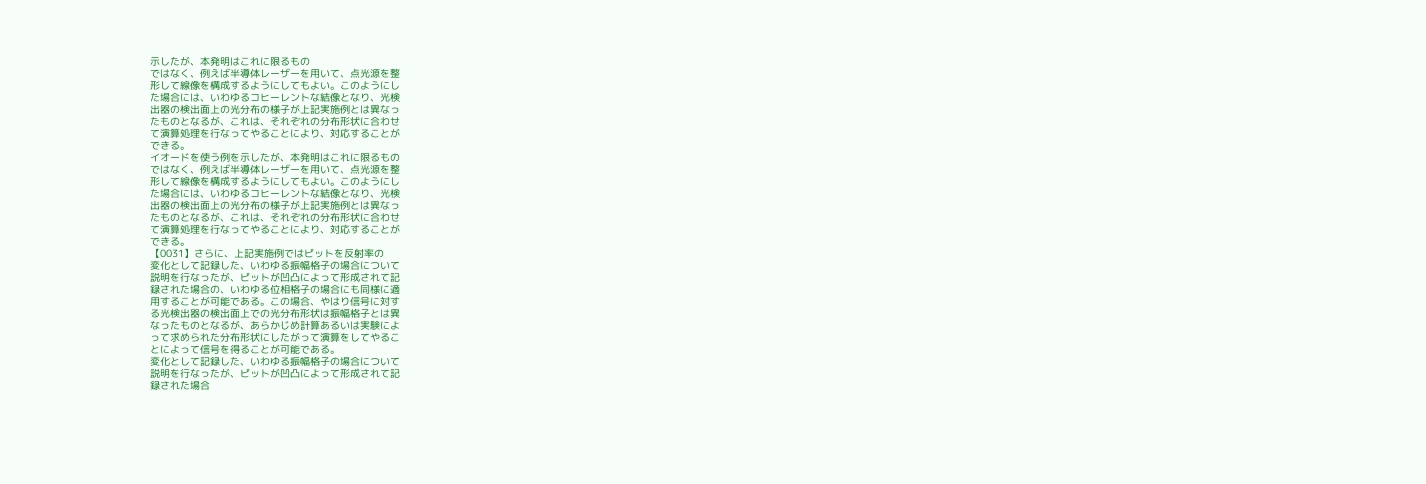示したが、本発明はこれに限るもの
ではなく、例えば半導体レーザーを用いて、点光源を整
形して線像を構成するようにしてもよい。このようにし
た場合には、いわゆるコヒーレントな結像となり、光検
出器の検出面上の光分布の様子が上記実施例とは異なっ
たものとなるが、これは、それぞれの分布形状に合わせ
て演算処理を行なってやることにより、対応することが
できる。
イオードを使う例を示したが、本発明はこれに限るもの
ではなく、例えば半導体レーザーを用いて、点光源を整
形して線像を構成するようにしてもよい。このようにし
た場合には、いわゆるコヒーレントな結像となり、光検
出器の検出面上の光分布の様子が上記実施例とは異なっ
たものとなるが、これは、それぞれの分布形状に合わせ
て演算処理を行なってやることにより、対応することが
できる。
【0031】さらに、上記実施例ではピットを反射率の
変化として記録した、いわゆる振幅格子の場合について
説明を行なったが、ピットが凹凸によって形成されて記
録された場合の、いわゆる位相格子の場合にも同様に適
用することが可能である。この場合、やはり信号に対す
る光検出器の検出面上での光分布形状は振幅格子とは異
なったものとなるが、あらかじめ計算あるいは実験によ
って求められた分布形状にしたがって演算をしてやるこ
とによって信号を得ることが可能である。
変化として記録した、いわゆる振幅格子の場合について
説明を行なったが、ピットが凹凸によって形成されて記
録された場合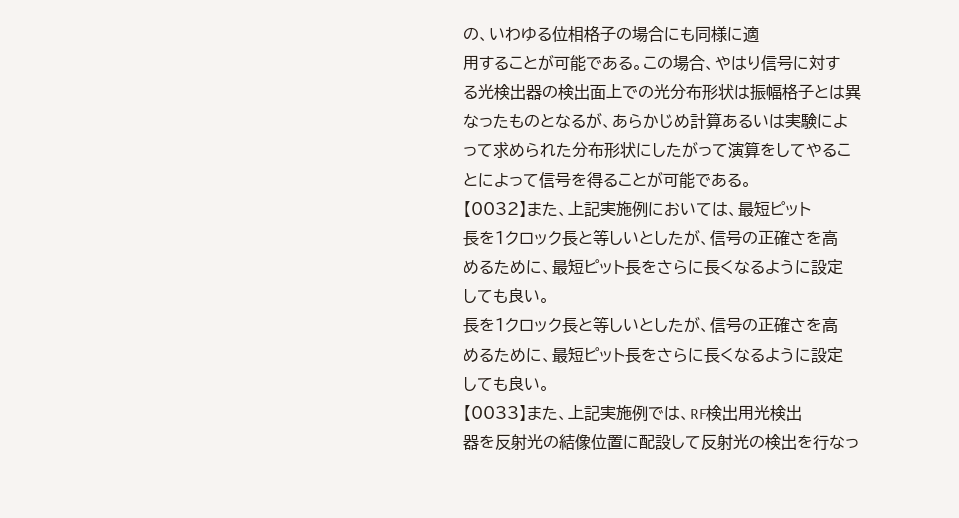の、いわゆる位相格子の場合にも同様に適
用することが可能である。この場合、やはり信号に対す
る光検出器の検出面上での光分布形状は振幅格子とは異
なったものとなるが、あらかじめ計算あるいは実験によ
って求められた分布形状にしたがって演算をしてやるこ
とによって信号を得ることが可能である。
【0032】また、上記実施例においては、最短ピット
長を1クロック長と等しいとしたが、信号の正確さを高
めるために、最短ピット長をさらに長くなるように設定
しても良い。
長を1クロック長と等しいとしたが、信号の正確さを高
めるために、最短ピット長をさらに長くなるように設定
しても良い。
【0033】また、上記実施例では、RF検出用光検出
器を反射光の結像位置に配設して反射光の検出を行なっ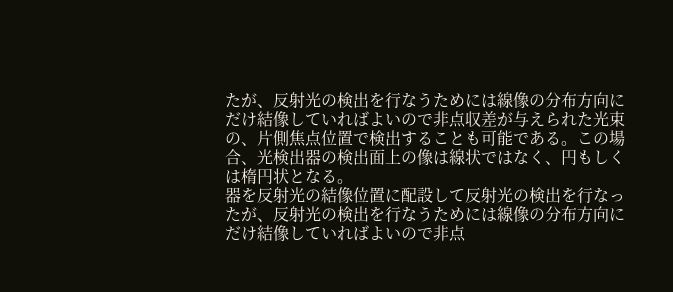たが、反射光の検出を行なうためには線像の分布方向に
だけ結像していればよいので非点収差が与えられた光束
の、片側焦点位置で検出することも可能である。この場
合、光検出器の検出面上の像は線状ではなく、円もしく
は楕円状となる。
器を反射光の結像位置に配設して反射光の検出を行なっ
たが、反射光の検出を行なうためには線像の分布方向に
だけ結像していればよいので非点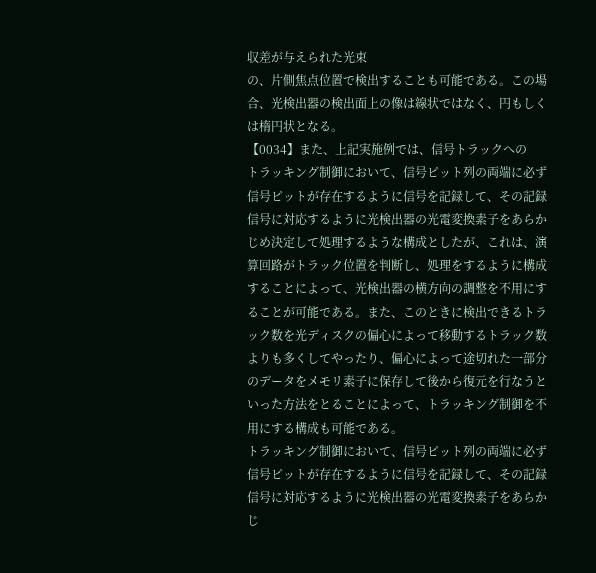収差が与えられた光束
の、片側焦点位置で検出することも可能である。この場
合、光検出器の検出面上の像は線状ではなく、円もしく
は楕円状となる。
【0034】また、上記実施例では、信号トラックへの
トラッキング制御において、信号ピット列の両端に必ず
信号ピットが存在するように信号を記録して、その記録
信号に対応するように光検出器の光電変換素子をあらか
じめ決定して処理するような構成としたが、これは、演
算回路がトラック位置を判断し、処理をするように構成
することによって、光検出器の横方向の調整を不用にす
ることが可能である。また、このときに検出できるトラ
ック数を光ディスクの偏心によって移動するトラック数
よりも多くしてやったり、偏心によって途切れた一部分
のデータをメモリ素子に保存して後から復元を行なうと
いった方法をとることによって、トラッキング制御を不
用にする構成も可能である。
トラッキング制御において、信号ピット列の両端に必ず
信号ピットが存在するように信号を記録して、その記録
信号に対応するように光検出器の光電変換素子をあらか
じ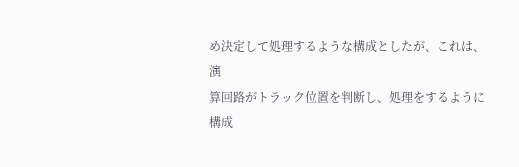め決定して処理するような構成としたが、これは、演
算回路がトラック位置を判断し、処理をするように構成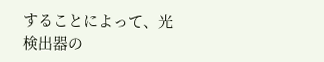することによって、光検出器の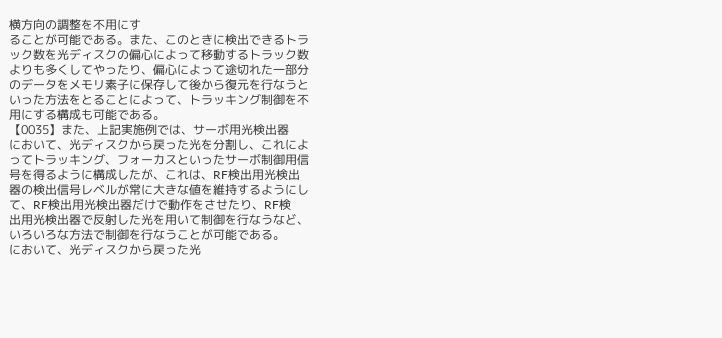横方向の調整を不用にす
ることが可能である。また、このときに検出できるトラ
ック数を光ディスクの偏心によって移動するトラック数
よりも多くしてやったり、偏心によって途切れた一部分
のデータをメモリ素子に保存して後から復元を行なうと
いった方法をとることによって、トラッキング制御を不
用にする構成も可能である。
【0035】また、上記実施例では、サーボ用光検出器
において、光ディスクから戻った光を分割し、これによ
ってトラッキング、フォーカスといったサーボ制御用信
号を得るように構成したが、これは、RF検出用光検出
器の検出信号レベルが常に大きな値を維持するようにし
て、RF検出用光検出器だけで動作をさせたり、RF検
出用光検出器で反射した光を用いて制御を行なうなど、
いろいろな方法で制御を行なうことが可能である。
において、光ディスクから戻った光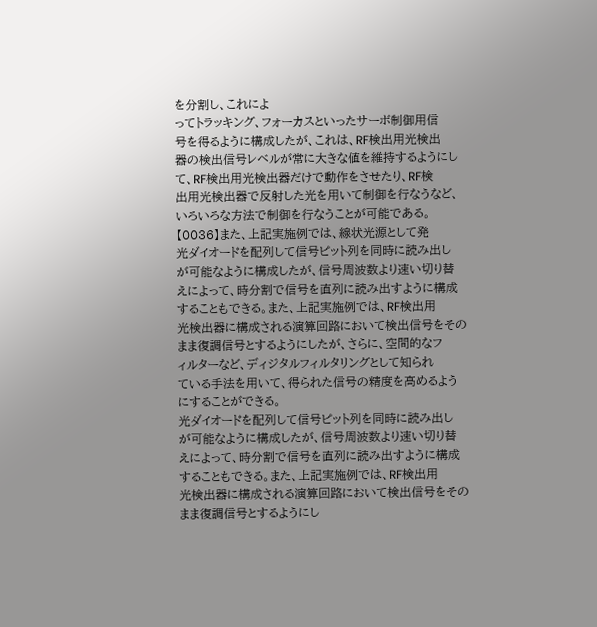を分割し、これによ
ってトラッキング、フォーカスといったサーボ制御用信
号を得るように構成したが、これは、RF検出用光検出
器の検出信号レベルが常に大きな値を維持するようにし
て、RF検出用光検出器だけで動作をさせたり、RF検
出用光検出器で反射した光を用いて制御を行なうなど、
いろいろな方法で制御を行なうことが可能である。
【0036】また、上記実施例では、線状光源として発
光ダイオードを配列して信号ピット列を同時に読み出し
が可能なように構成したが、信号周波数より速い切り替
えによって、時分割で信号を直列に読み出すように構成
することもできる。また、上記実施例では、RF検出用
光検出器に構成される演算回路において検出信号をその
まま復調信号とするようにしたが、さらに、空間的なフ
ィルターなど、ディジタルフィルタリングとして知られ
ている手法を用いて、得られた信号の精度を高めるよう
にすることができる。
光ダイオードを配列して信号ピット列を同時に読み出し
が可能なように構成したが、信号周波数より速い切り替
えによって、時分割で信号を直列に読み出すように構成
することもできる。また、上記実施例では、RF検出用
光検出器に構成される演算回路において検出信号をその
まま復調信号とするようにし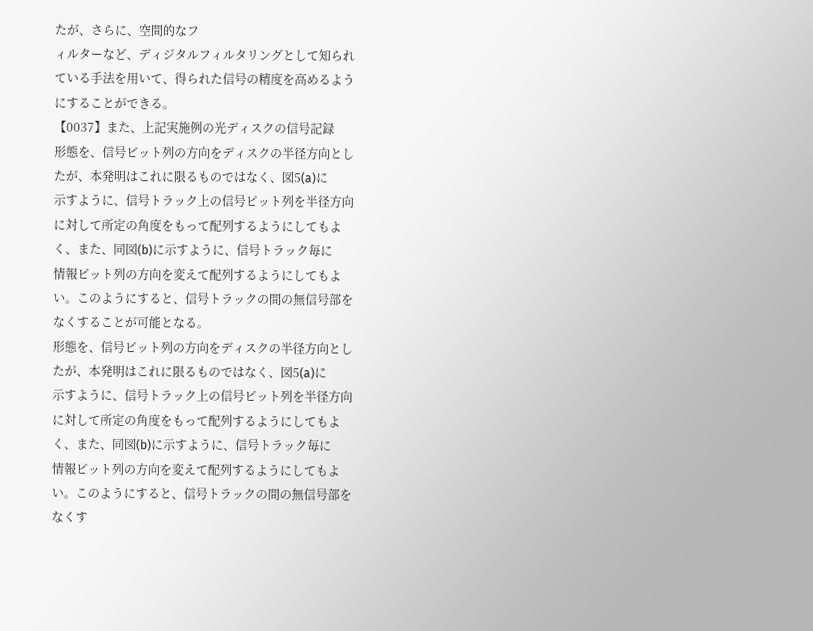たが、さらに、空間的なフ
ィルターなど、ディジタルフィルタリングとして知られ
ている手法を用いて、得られた信号の精度を高めるよう
にすることができる。
【0037】また、上記実施例の光ディスクの信号記録
形態を、信号ピット列の方向をディスクの半径方向とし
たが、本発明はこれに限るものではなく、図5(a)に
示すように、信号トラック上の信号ピット列を半径方向
に対して所定の角度をもって配列するようにしてもよ
く、また、同図(b)に示すように、信号トラック毎に
情報ピット列の方向を変えて配列するようにしてもよ
い。このようにすると、信号トラックの間の無信号部を
なくすることが可能となる。
形態を、信号ピット列の方向をディスクの半径方向とし
たが、本発明はこれに限るものではなく、図5(a)に
示すように、信号トラック上の信号ピット列を半径方向
に対して所定の角度をもって配列するようにしてもよ
く、また、同図(b)に示すように、信号トラック毎に
情報ピット列の方向を変えて配列するようにしてもよ
い。このようにすると、信号トラックの間の無信号部を
なくす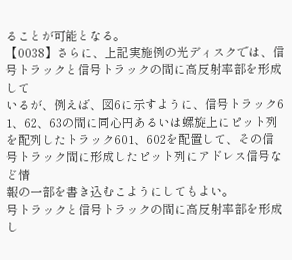ることが可能となる。
【0038】さらに、上記実施例の光ディスクでは、信
号トラックと信号トラックの間に高反射率部を形成して
いるが、例えば、図6に示すように、信号トラック6
1、62、63の間に同心円あるいは螺旋上にピット列
を配列したトラック601、602を配置して、その信
号トラック間に形成したピット列にアドレス信号など情
報の一部を書き込むこようにしてもよい。
号トラックと信号トラックの間に高反射率部を形成し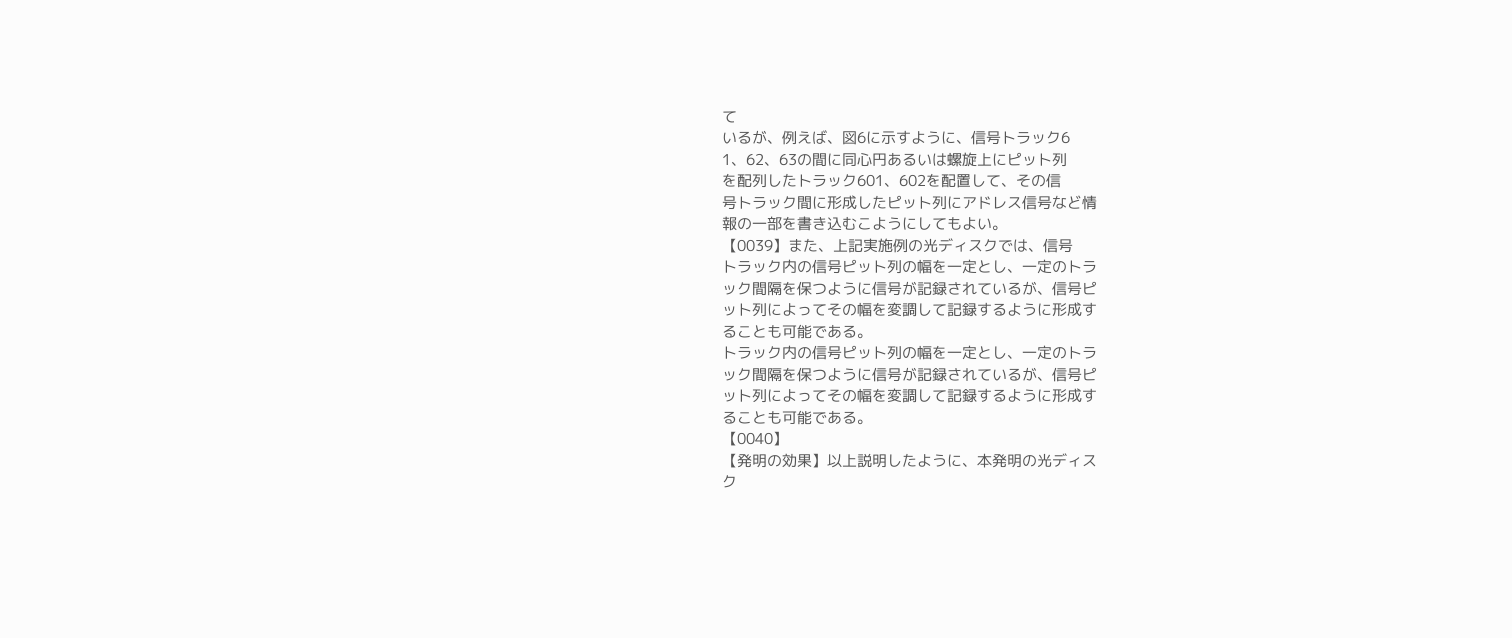て
いるが、例えば、図6に示すように、信号トラック6
1、62、63の間に同心円あるいは螺旋上にピット列
を配列したトラック601、602を配置して、その信
号トラック間に形成したピット列にアドレス信号など情
報の一部を書き込むこようにしてもよい。
【0039】また、上記実施例の光ディスクでは、信号
トラック内の信号ピット列の幅を一定とし、一定のトラ
ック間隔を保つように信号が記録されているが、信号ピ
ット列によってその幅を変調して記録するように形成す
ることも可能である。
トラック内の信号ピット列の幅を一定とし、一定のトラ
ック間隔を保つように信号が記録されているが、信号ピ
ット列によってその幅を変調して記録するように形成す
ることも可能である。
【0040】
【発明の効果】以上説明したように、本発明の光ディス
ク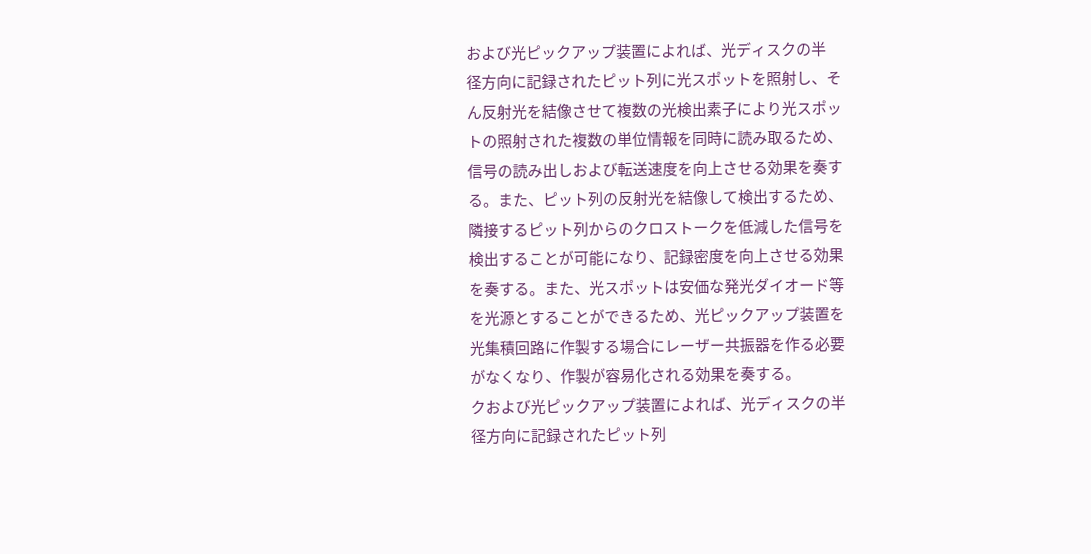および光ピックアップ装置によれば、光ディスクの半
径方向に記録されたピット列に光スポットを照射し、そ
ん反射光を結像させて複数の光検出素子により光スポッ
トの照射された複数の単位情報を同時に読み取るため、
信号の読み出しおよび転送速度を向上させる効果を奏す
る。また、ピット列の反射光を結像して検出するため、
隣接するピット列からのクロストークを低減した信号を
検出することが可能になり、記録密度を向上させる効果
を奏する。また、光スポットは安価な発光ダイオード等
を光源とすることができるため、光ピックアップ装置を
光集積回路に作製する場合にレーザー共振器を作る必要
がなくなり、作製が容易化される効果を奏する。
クおよび光ピックアップ装置によれば、光ディスクの半
径方向に記録されたピット列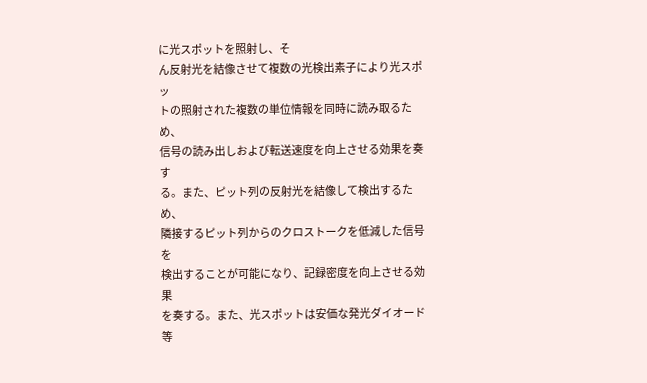に光スポットを照射し、そ
ん反射光を結像させて複数の光検出素子により光スポッ
トの照射された複数の単位情報を同時に読み取るため、
信号の読み出しおよび転送速度を向上させる効果を奏す
る。また、ピット列の反射光を結像して検出するため、
隣接するピット列からのクロストークを低減した信号を
検出することが可能になり、記録密度を向上させる効果
を奏する。また、光スポットは安価な発光ダイオード等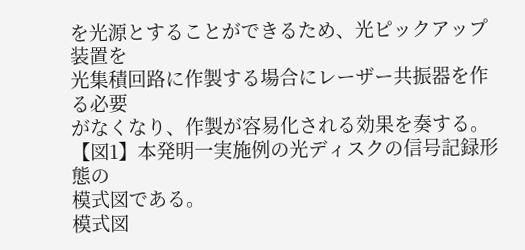を光源とすることができるため、光ピックアップ装置を
光集積回路に作製する場合にレーザー共振器を作る必要
がなくなり、作製が容易化される効果を奏する。
【図1】本発明一実施例の光ディスクの信号記録形態の
模式図である。
模式図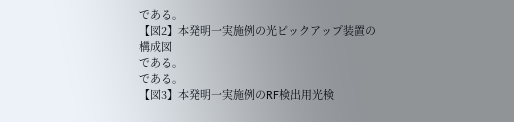である。
【図2】本発明一実施例の光ピックアップ装置の構成図
である。
である。
【図3】本発明一実施例のRF検出用光検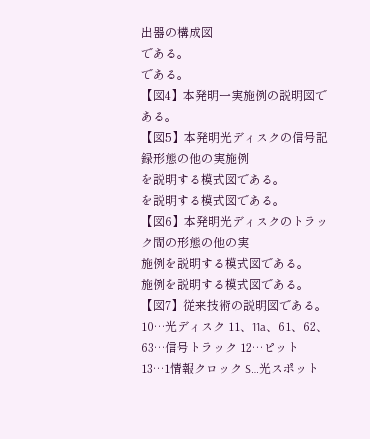出器の構成図
である。
である。
【図4】本発明一実施例の説明図である。
【図5】本発明光ディスクの信号記録形態の他の実施例
を説明する模式図である。
を説明する模式図である。
【図6】本発明光ディスクのトラック間の形態の他の実
施例を説明する模式図である。
施例を説明する模式図である。
【図7】従来技術の説明図である。
10…光ディスク 11、11a、61、62、63…信号トラック 12…ピット 13…1情報クロック S…光スポット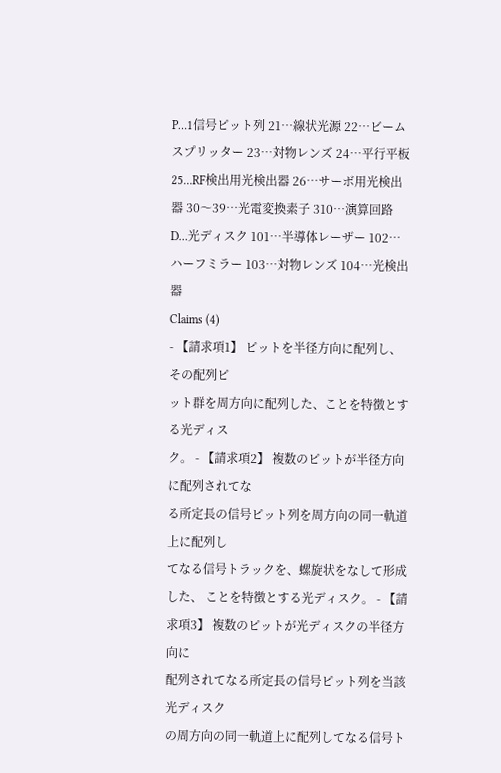P…1信号ピット列 21…線状光源 22…ビームスプリッター 23…対物レンズ 24…平行平板 25…RF検出用光検出器 26…サーボ用光検出器 30〜39…光電変換素子 310…演算回路 D…光ディスク 101…半導体レーザー 102…ハーフミラー 103…対物レンズ 104…光検出器
Claims (4)
- 【請求項1】 ピットを半径方向に配列し、その配列ピ
ット群を周方向に配列した、ことを特徴とする光ディス
ク。 - 【請求項2】 複数のピットが半径方向に配列されてな
る所定長の信号ピット列を周方向の同一軌道上に配列し
てなる信号トラックを、螺旋状をなして形成した、 ことを特徴とする光ディスク。 - 【請求項3】 複数のピットが光ディスクの半径方向に
配列されてなる所定長の信号ピット列を当該光ディスク
の周方向の同一軌道上に配列してなる信号ト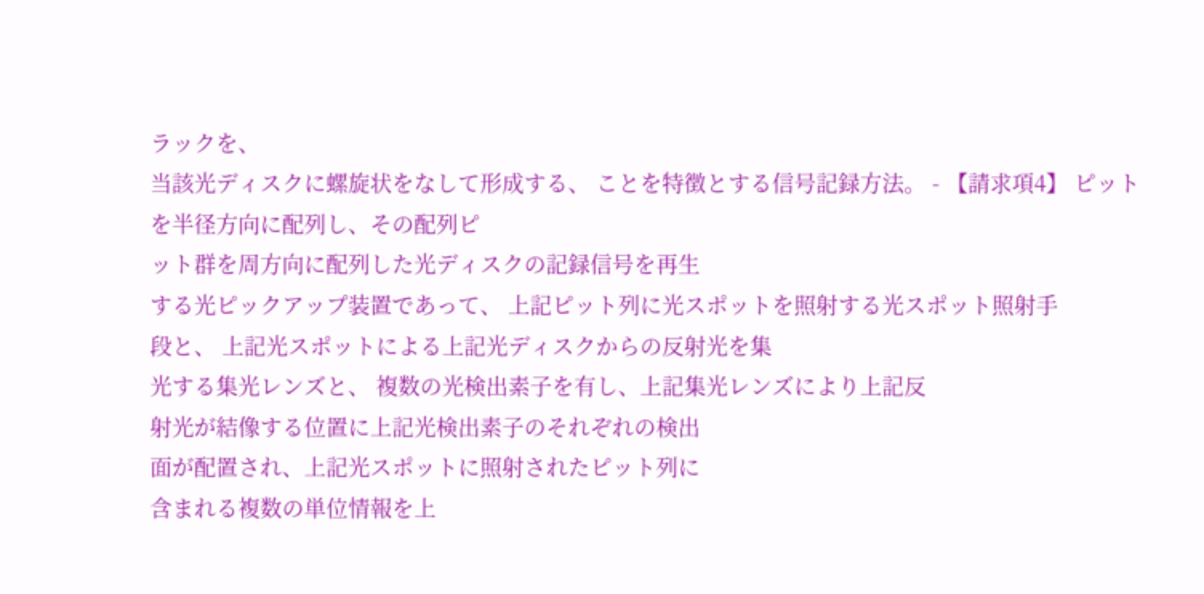ラックを、
当該光ディスクに螺旋状をなして形成する、 ことを特徴とする信号記録方法。 - 【請求項4】 ピットを半径方向に配列し、その配列ピ
ット群を周方向に配列した光ディスクの記録信号を再生
する光ピックアップ装置であって、 上記ピット列に光スポットを照射する光スポット照射手
段と、 上記光スポットによる上記光ディスクからの反射光を集
光する集光レンズと、 複数の光検出素子を有し、上記集光レンズにより上記反
射光が結像する位置に上記光検出素子のそれぞれの検出
面が配置され、上記光スポットに照射されたピット列に
含まれる複数の単位情報を上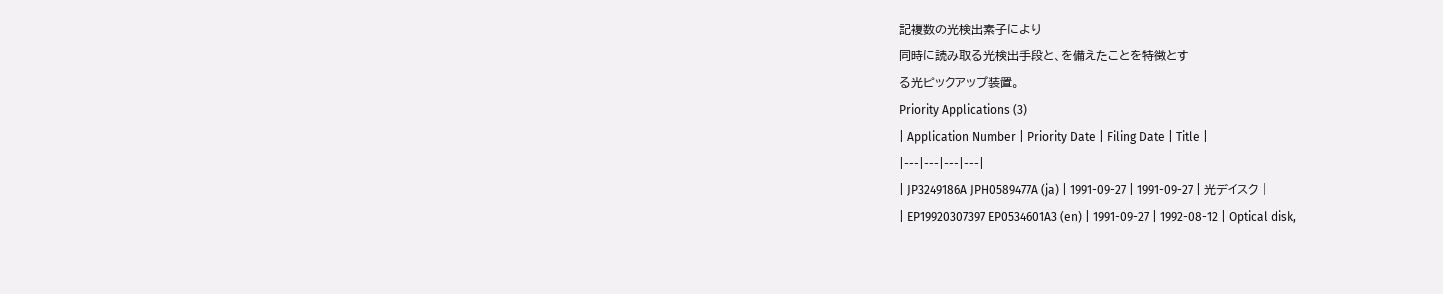記複数の光検出素子により
同時に読み取る光検出手段と、を備えたことを特徴とす
る光ピックアップ装置。
Priority Applications (3)
| Application Number | Priority Date | Filing Date | Title |
|---|---|---|---|
| JP3249186A JPH0589477A (ja) | 1991-09-27 | 1991-09-27 | 光デイスク |
| EP19920307397 EP0534601A3 (en) | 1991-09-27 | 1992-08-12 | Optical disk,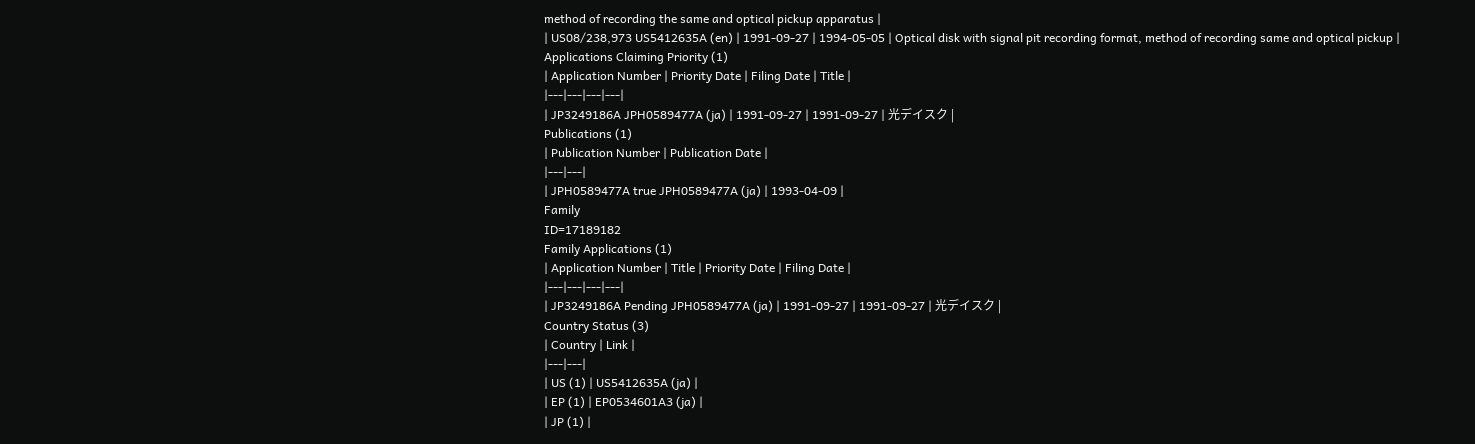method of recording the same and optical pickup apparatus |
| US08/238,973 US5412635A (en) | 1991-09-27 | 1994-05-05 | Optical disk with signal pit recording format, method of recording same and optical pickup |
Applications Claiming Priority (1)
| Application Number | Priority Date | Filing Date | Title |
|---|---|---|---|
| JP3249186A JPH0589477A (ja) | 1991-09-27 | 1991-09-27 | 光デイスク |
Publications (1)
| Publication Number | Publication Date |
|---|---|
| JPH0589477A true JPH0589477A (ja) | 1993-04-09 |
Family
ID=17189182
Family Applications (1)
| Application Number | Title | Priority Date | Filing Date |
|---|---|---|---|
| JP3249186A Pending JPH0589477A (ja) | 1991-09-27 | 1991-09-27 | 光デイスク |
Country Status (3)
| Country | Link |
|---|---|
| US (1) | US5412635A (ja) |
| EP (1) | EP0534601A3 (ja) |
| JP (1) |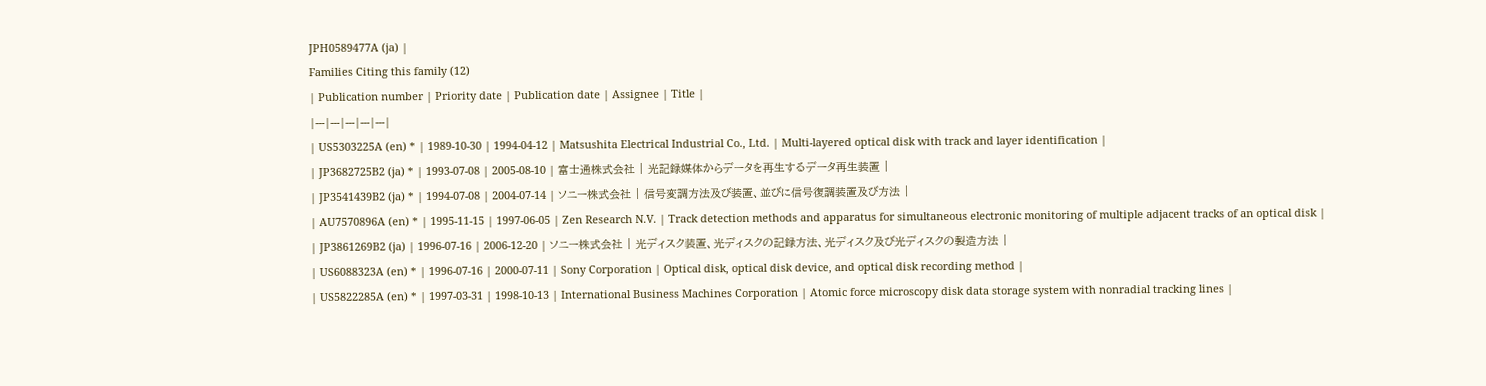JPH0589477A (ja) |
Families Citing this family (12)
| Publication number | Priority date | Publication date | Assignee | Title |
|---|---|---|---|---|
| US5303225A (en) * | 1989-10-30 | 1994-04-12 | Matsushita Electrical Industrial Co., Ltd. | Multi-layered optical disk with track and layer identification |
| JP3682725B2 (ja) * | 1993-07-08 | 2005-08-10 | 富士通株式会社 | 光記録媒体からデータを再生するデータ再生装置 |
| JP3541439B2 (ja) * | 1994-07-08 | 2004-07-14 | ソニー株式会社 | 信号変調方法及び装置、並びに信号復調装置及び方法 |
| AU7570896A (en) * | 1995-11-15 | 1997-06-05 | Zen Research N.V. | Track detection methods and apparatus for simultaneous electronic monitoring of multiple adjacent tracks of an optical disk |
| JP3861269B2 (ja) | 1996-07-16 | 2006-12-20 | ソニー株式会社 | 光ディスク装置、光ディスクの記録方法、光ディスク及び光ディスクの製造方法 |
| US6088323A (en) * | 1996-07-16 | 2000-07-11 | Sony Corporation | Optical disk, optical disk device, and optical disk recording method |
| US5822285A (en) * | 1997-03-31 | 1998-10-13 | International Business Machines Corporation | Atomic force microscopy disk data storage system with nonradial tracking lines |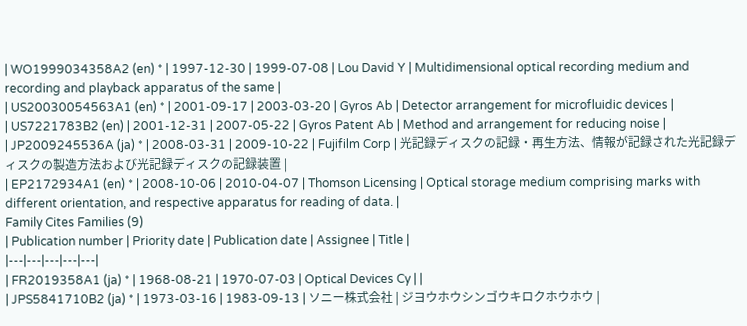| WO1999034358A2 (en) * | 1997-12-30 | 1999-07-08 | Lou David Y | Multidimensional optical recording medium and recording and playback apparatus of the same |
| US20030054563A1 (en) * | 2001-09-17 | 2003-03-20 | Gyros Ab | Detector arrangement for microfluidic devices |
| US7221783B2 (en) | 2001-12-31 | 2007-05-22 | Gyros Patent Ab | Method and arrangement for reducing noise |
| JP2009245536A (ja) * | 2008-03-31 | 2009-10-22 | Fujifilm Corp | 光記録ディスクの記録・再生方法、情報が記録された光記録ディスクの製造方法および光記録ディスクの記録装置 |
| EP2172934A1 (en) * | 2008-10-06 | 2010-04-07 | Thomson Licensing | Optical storage medium comprising marks with different orientation, and respective apparatus for reading of data. |
Family Cites Families (9)
| Publication number | Priority date | Publication date | Assignee | Title |
|---|---|---|---|---|
| FR2019358A1 (ja) * | 1968-08-21 | 1970-07-03 | Optical Devices Cy | |
| JPS5841710B2 (ja) * | 1973-03-16 | 1983-09-13 | ソニー株式会社 | ジヨウホウシンゴウキロクホウホウ |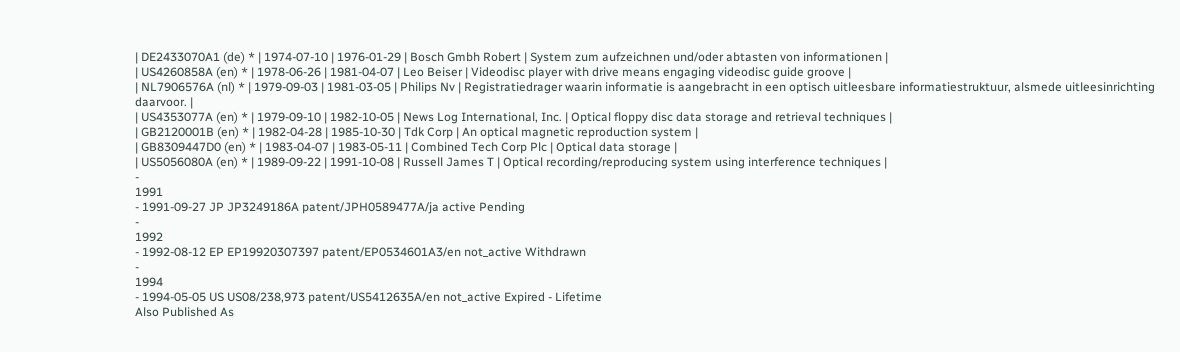| DE2433070A1 (de) * | 1974-07-10 | 1976-01-29 | Bosch Gmbh Robert | System zum aufzeichnen und/oder abtasten von informationen |
| US4260858A (en) * | 1978-06-26 | 1981-04-07 | Leo Beiser | Videodisc player with drive means engaging videodisc guide groove |
| NL7906576A (nl) * | 1979-09-03 | 1981-03-05 | Philips Nv | Registratiedrager waarin informatie is aangebracht in een optisch uitleesbare informatiestruktuur, alsmede uitleesinrichting daarvoor. |
| US4353077A (en) * | 1979-09-10 | 1982-10-05 | News Log International, Inc. | Optical floppy disc data storage and retrieval techniques |
| GB2120001B (en) * | 1982-04-28 | 1985-10-30 | Tdk Corp | An optical magnetic reproduction system |
| GB8309447D0 (en) * | 1983-04-07 | 1983-05-11 | Combined Tech Corp Plc | Optical data storage |
| US5056080A (en) * | 1989-09-22 | 1991-10-08 | Russell James T | Optical recording/reproducing system using interference techniques |
-
1991
- 1991-09-27 JP JP3249186A patent/JPH0589477A/ja active Pending
-
1992
- 1992-08-12 EP EP19920307397 patent/EP0534601A3/en not_active Withdrawn
-
1994
- 1994-05-05 US US08/238,973 patent/US5412635A/en not_active Expired - Lifetime
Also Published As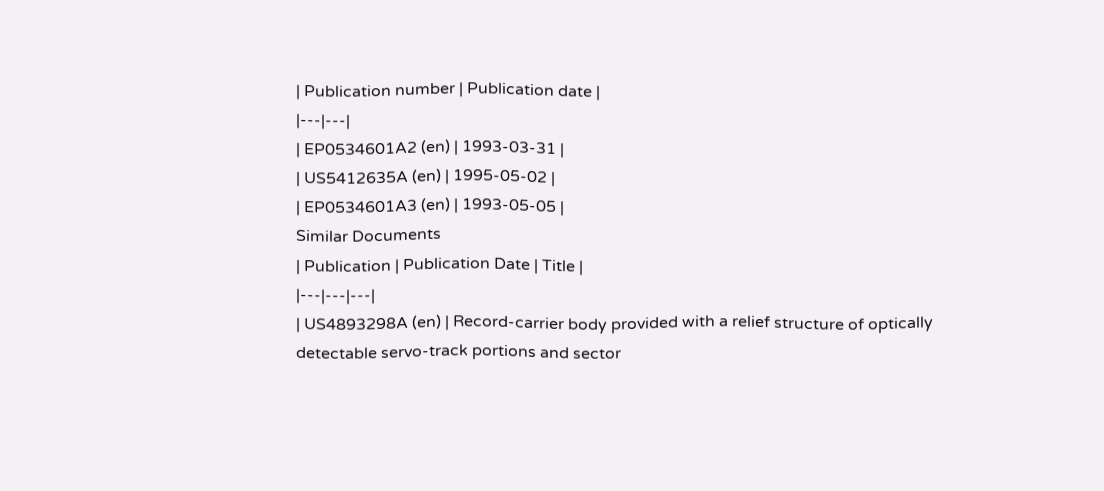| Publication number | Publication date |
|---|---|
| EP0534601A2 (en) | 1993-03-31 |
| US5412635A (en) | 1995-05-02 |
| EP0534601A3 (en) | 1993-05-05 |
Similar Documents
| Publication | Publication Date | Title |
|---|---|---|
| US4893298A (en) | Record-carrier body provided with a relief structure of optically detectable servo-track portions and sector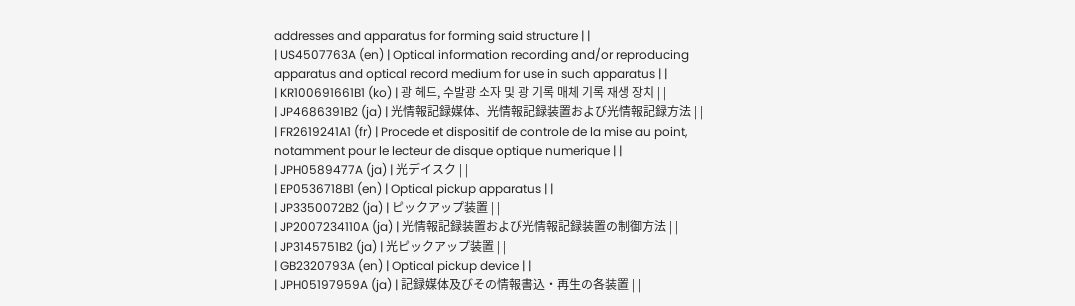addresses and apparatus for forming said structure | |
| US4507763A (en) | Optical information recording and/or reproducing apparatus and optical record medium for use in such apparatus | |
| KR100691661B1 (ko) | 광 헤드, 수발광 소자 및 광 기록 매체 기록 재생 장치 | |
| JP4686391B2 (ja) | 光情報記録媒体、光情報記録装置および光情報記録方法 | |
| FR2619241A1 (fr) | Procede et dispositif de controle de la mise au point, notamment pour le lecteur de disque optique numerique | |
| JPH0589477A (ja) | 光デイスク | |
| EP0536718B1 (en) | Optical pickup apparatus | |
| JP3350072B2 (ja) | ピックアップ装置 | |
| JP2007234110A (ja) | 光情報記録装置および光情報記録装置の制御方法 | |
| JP3145751B2 (ja) | 光ピックアップ装置 | |
| GB2320793A (en) | Optical pickup device | |
| JPH05197959A (ja) | 記録媒体及びその情報書込・再生の各装置 | |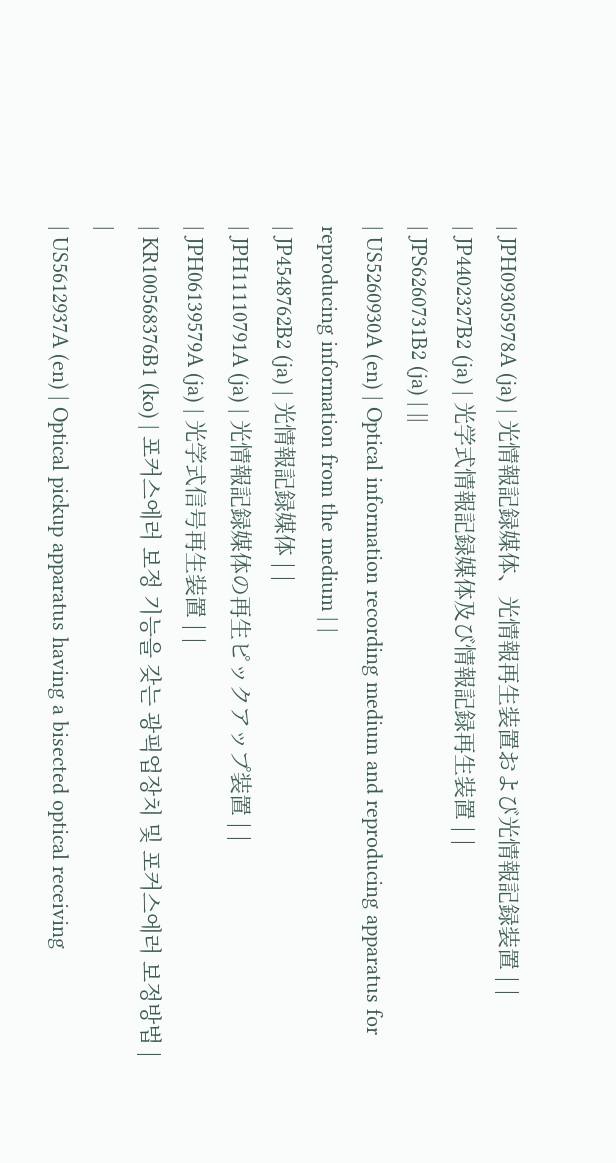| JPH09305978A (ja) | 光情報記録媒体、光情報再生装置および光情報記録装置 | |
| JP4402327B2 (ja) | 光学式情報記録媒体及び情報記録再生装置 | |
| JPS6260731B2 (ja) | ||
| US5260930A (en) | Optical information recording medium and reproducing apparatus for reproducing information from the medium | |
| JP4548762B2 (ja) | 光情報記録媒体 | |
| JPH11110791A (ja) | 光情報記録媒体の再生ピックアップ装置 | |
| JPH06139579A (ja) | 光学式信号再生装置 | |
| KR100568376B1 (ko) | 포커스에러 보정 기능을 갖는 광픽업장치 및 포커스에러 보정방법 | |
| US5612937A (en) | Optical pickup apparatus having a bisected optical receiving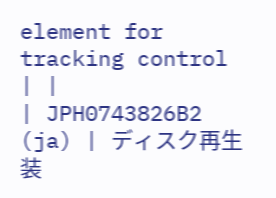element for tracking control | |
| JPH0743826B2 (ja) | ディスク再生装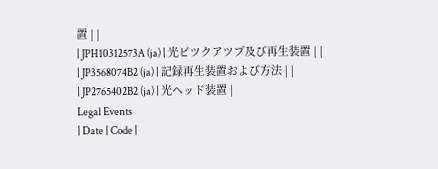置 | |
| JPH10312573A (ja) | 光ピツクアツプ及び再生装置 | |
| JP3568074B2 (ja) | 記録再生装置および方法 | |
| JP2765402B2 (ja) | 光ヘッド装置 |
Legal Events
| Date | Code |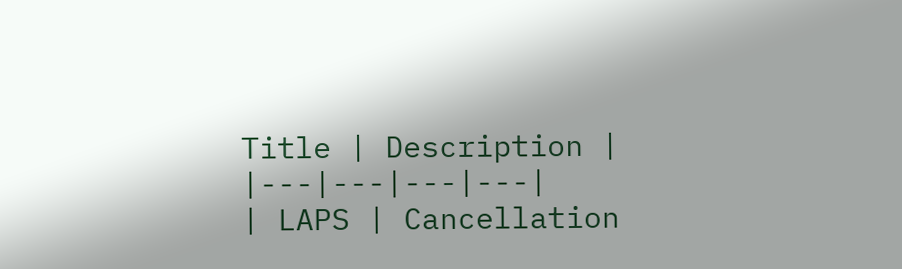Title | Description |
|---|---|---|---|
| LAPS | Cancellation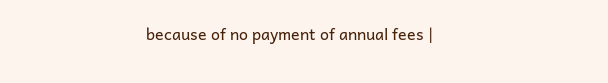because of no payment of annual fees |